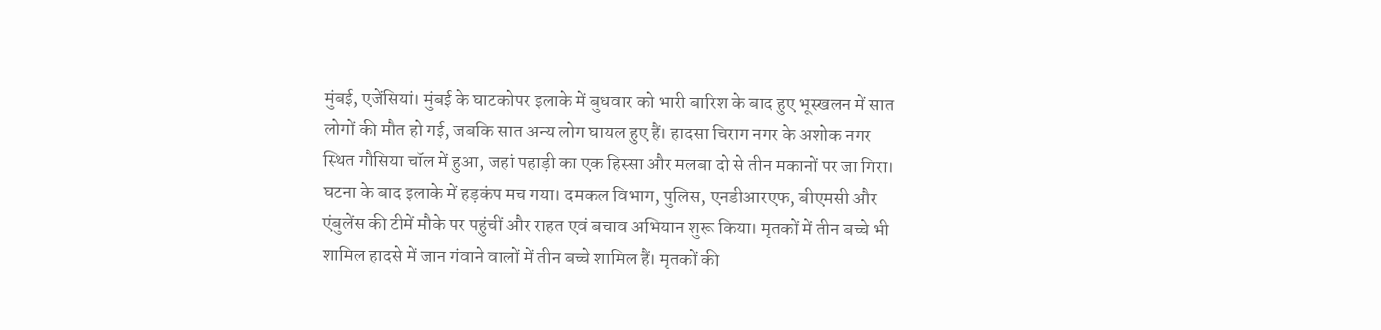मुंबई, एजेंसियां। मुंबई के घाटकोपर इलाके में बुधवार को भारी बारिश के बाद हुए भूस्खलन में सात लोगों की मौत हो गई, जबकि सात अन्य लोग घायल हुए हैं। हादसा चिराग नगर के अशोक नगर स्थित गौसिया चॉल में हुआ, जहां पहाड़ी का एक हिस्सा और मलबा दो से तीन मकानों पर जा गिरा। घटना के बाद इलाके में हड़कंप मच गया। दमकल विभाग, पुलिस, एनडीआरएफ, बीएमसी और एंबुलेंस की टीमें मौके पर पहुंचीं और राहत एवं बचाव अभियान शुरू किया। मृतकों में तीन बच्चे भी शामिल हादसे में जान गंवाने वालों में तीन बच्चे शामिल हैं। मृतकों की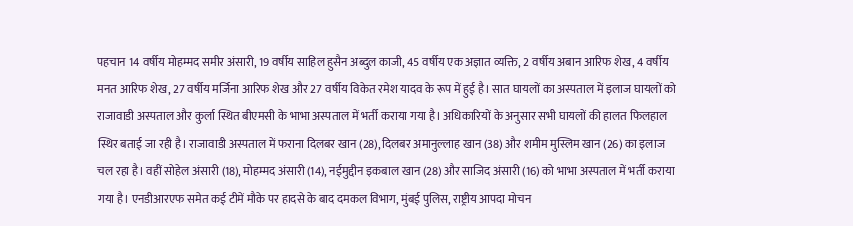पहचान 14 वर्षीय मोहम्मद समीर अंसारी, 19 वर्षीय साहिल हुसैन अब्दुल काजी, 45 वर्षीय एक अज्ञात व्यक्ति, 2 वर्षीय अबान आरिफ शेख, 4 वर्षीय मनत आरिफ शेख, 27 वर्षीय मर्जिना आरिफ शेख और 27 वर्षीय विकेत रमेश यादव के रूप में हुई है। सात घायलों का अस्पताल में इलाज घायलों को राजावाडी अस्पताल और कुर्ला स्थित बीएमसी के भाभा अस्पताल में भर्ती कराया गया है। अधिकारियों के अनुसार सभी घायलों की हालत फिलहाल स्थिर बताई जा रही है। राजावाडी अस्पताल में फराना दिलबर खान (28), दिलबर अमानुल्लाह खान (38) और शमीम मुस्लिम खान (26) का इलाज चल रहा है। वहीं सोहेल अंसारी (18), मोहम्मद अंसारी (14), नईमुद्दीन इकबाल खान (28) और साजिद अंसारी (16) को भाभा अस्पताल में भर्ती कराया गया है। एनडीआरएफ समेत कई टीमें मौके पर हादसे के बाद दमकल विभाग, मुंबई पुलिस, राष्ट्रीय आपदा मोचन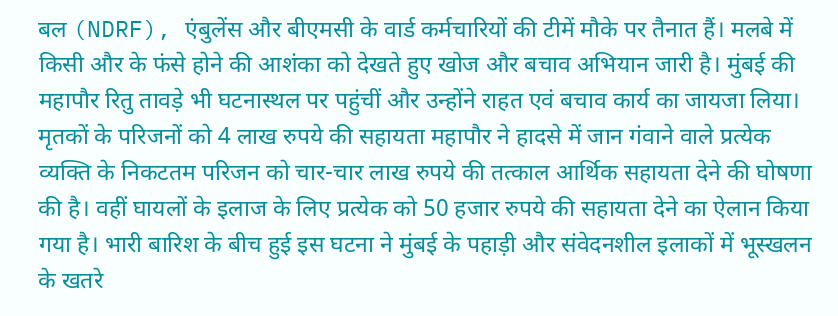बल (NDRF), एंबुलेंस और बीएमसी के वार्ड कर्मचारियों की टीमें मौके पर तैनात हैं। मलबे में किसी और के फंसे होने की आशंका को देखते हुए खोज और बचाव अभियान जारी है। मुंबई की महापौर रितु तावड़े भी घटनास्थल पर पहुंचीं और उन्होंने राहत एवं बचाव कार्य का जायजा लिया। मृतकों के परिजनों को 4 लाख रुपये की सहायता महापौर ने हादसे में जान गंवाने वाले प्रत्येक व्यक्ति के निकटतम परिजन को चार-चार लाख रुपये की तत्काल आर्थिक सहायता देने की घोषणा की है। वहीं घायलों के इलाज के लिए प्रत्येक को 50 हजार रुपये की सहायता देने का ऐलान किया गया है। भारी बारिश के बीच हुई इस घटना ने मुंबई के पहाड़ी और संवेदनशील इलाकों में भूस्खलन के खतरे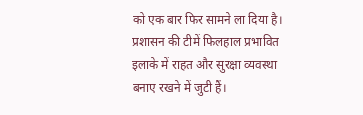को एक बार फिर सामने ला दिया है। प्रशासन की टीमें फिलहाल प्रभावित इलाके में राहत और सुरक्षा व्यवस्था बनाए रखने में जुटी हैं।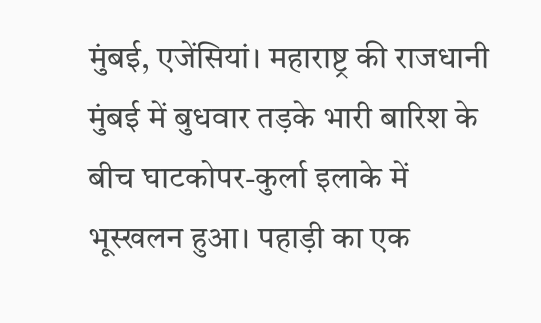मुंबई, एजेंसियां। महाराष्ट्र की राजधानी मुंबई में बुधवार तड़के भारी बारिश के बीच घाटकोपर-कुर्ला इलाके में भूस्खलन हुआ। पहाड़ी का एक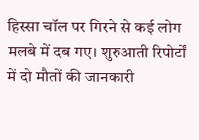हिस्सा चॉल पर गिरने से कई लोग मलबे में दब गए। शुरुआती रिपोर्टों में दो मौतों की जानकारी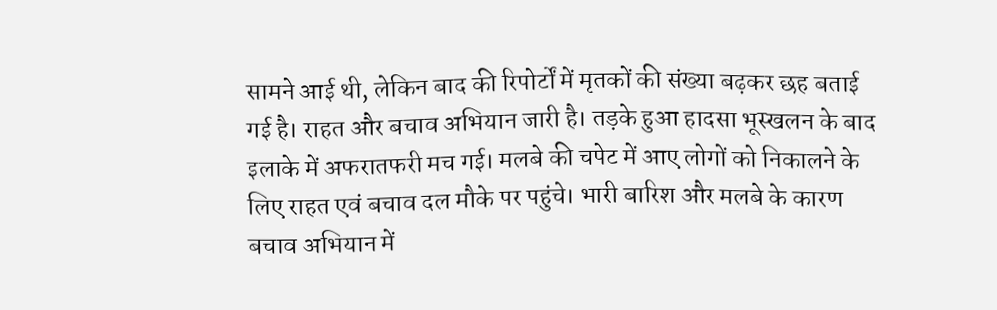सामने आई थी, लेकिन बाद की रिपोर्टों में मृतकों की संख्या बढ़कर छह बताई गई है। राहत और बचाव अभियान जारी है। तड़के हुआ हादसा भूस्खलन के बाद इलाके में अफरातफरी मच गई। मलबे की चपेट में आए लोगों को निकालने के लिए राहत एवं बचाव दल मौके पर पहुंचे। भारी बारिश और मलबे के कारण बचाव अभियान में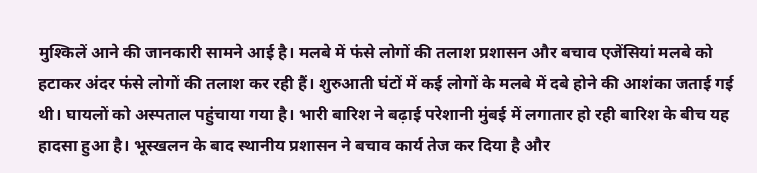मुश्किलें आने की जानकारी सामने आई है। मलबे में फंसे लोगों की तलाश प्रशासन और बचाव एजेंसियां मलबे को हटाकर अंदर फंसे लोगों की तलाश कर रही हैं। शुरुआती घंटों में कई लोगों के मलबे में दबे होने की आशंका जताई गई थी। घायलों को अस्पताल पहुंचाया गया है। भारी बारिश ने बढ़ाई परेशानी मुंबई में लगातार हो रही बारिश के बीच यह हादसा हुआ है। भूस्खलन के बाद स्थानीय प्रशासन ने बचाव कार्य तेज कर दिया है और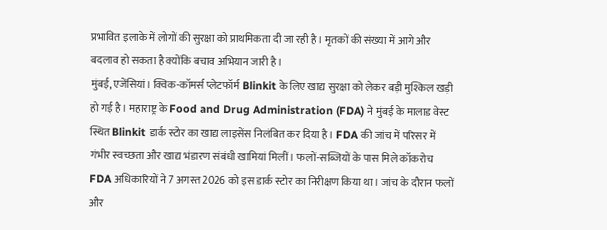प्रभावित इलाके में लोगों की सुरक्षा को प्राथमिकता दी जा रही है। मृतकों की संख्या में आगे और बदलाव हो सकता है क्योंकि बचाव अभियान जारी है।
मुंबई, एजेंसियां। क्विक-कॉमर्स प्लेटफॉर्म Blinkit के लिए खाद्य सुरक्षा को लेकर बड़ी मुश्किल खड़ी हो गई है। महाराष्ट्र के Food and Drug Administration (FDA) ने मुंबई के मालाड वेस्ट स्थित Blinkit डार्क स्टोर का खाद्य लाइसेंस निलंबित कर दिया है। FDA की जांच में परिसर में गंभीर स्वच्छता और खाद्य भंडारण संबंधी खामियां मिलीं। फलों-सब्जियों के पास मिले कॉकरोच FDA अधिकारियों ने 7 अगस्त 2026 को इस डार्क स्टोर का निरीक्षण किया था। जांच के दौरान फलों और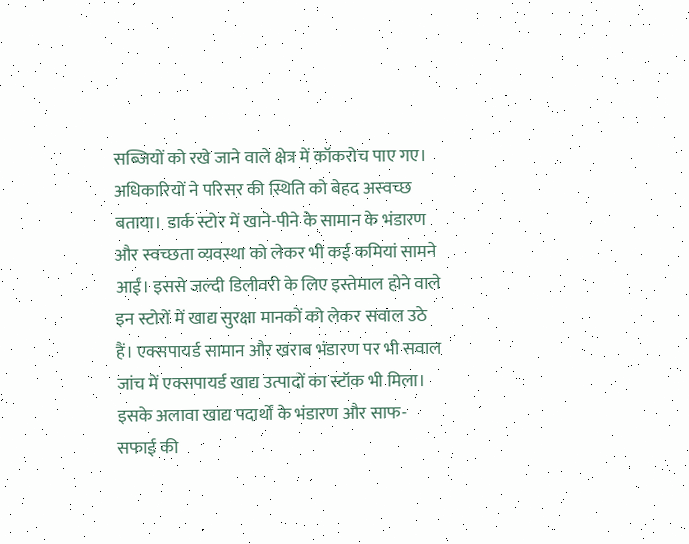सब्जियों को रखे जाने वाले क्षेत्र में कॉकरोच पाए गए। अधिकारियों ने परिसर की स्थिति को बेहद अस्वच्छ बताया। डार्क स्टोर में खाने-पीने के सामान के भंडारण और स्वच्छता व्यवस्था को लेकर भी कई कमियां सामने आईं। इससे जल्दी डिलीवरी के लिए इस्तेमाल होने वाले इन स्टोरों में खाद्य सुरक्षा मानकों को लेकर सवाल उठे हैं। एक्सपायर्ड सामान और खराब भंडारण पर भी सवाल जांच में एक्सपायर्ड खाद्य उत्पादों का स्टॉक भी मिला। इसके अलावा खाद्य पदार्थों के भंडारण और साफ-सफाई की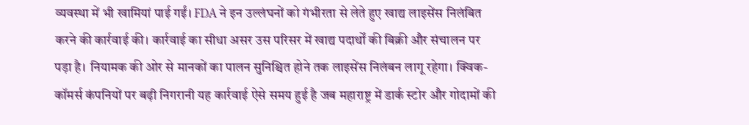व्यवस्था में भी खामियां पाई गईं। FDA ने इन उल्लंघनों को गंभीरता से लेते हुए खाद्य लाइसेंस निलंबित करने की कार्रवाई की। कार्रवाई का सीधा असर उस परिसर में खाद्य पदार्थों की बिक्री और संचालन पर पड़ा है। नियामक की ओर से मानकों का पालन सुनिश्चित होने तक लाइसेंस निलंबन लागू रहेगा। क्विक-कॉमर्स कंपनियों पर बढ़ी निगरानी यह कार्रवाई ऐसे समय हुई है जब महाराष्ट्र में डार्क स्टोर और गोदामों की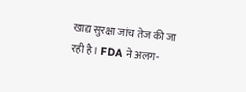खाद्य सुरक्षा जांच तेज की जा रही है। FDA ने अलग-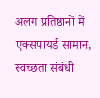अलग प्रतिष्ठानों में एक्सपायर्ड सामान, स्वच्छता संबंधी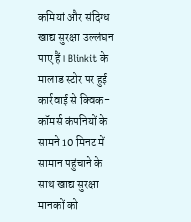कमियां और संदिग्ध खाद्य सुरक्षा उल्लंघन पाए हैं। Blinkit के मालाड स्टोर पर हुई कार्रवाई से क्विक-कॉमर्स कंपनियों के सामने 10 मिनट में सामान पहुंचाने के साथ खाद्य सुरक्षा मानकों को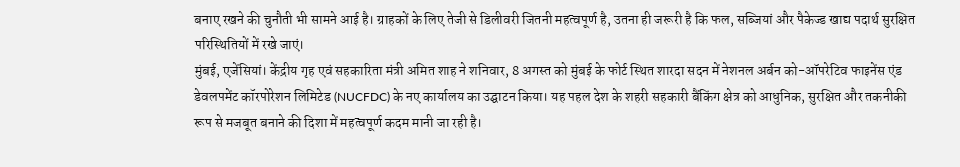बनाए रखने की चुनौती भी सामने आई है। ग्राहकों के लिए तेजी से डिलीवरी जितनी महत्वपूर्ण है, उतना ही जरूरी है कि फल, सब्जियां और पैकेज्ड खाद्य पदार्थ सुरक्षित परिस्थितियों में रखे जाएं।
मुंबई, एजेंसियां। केंद्रीय गृह एवं सहकारिता मंत्री अमित शाह ने शनिवार, 8 अगस्त को मुंबई के फोर्ट स्थित शारदा सदन में नेशनल अर्बन को-ऑपरेटिव फाइनेंस एंड डेवलपमेंट कॉरपोरेशन लिमिटेड (NUCFDC) के नए कार्यालय का उद्घाटन किया। यह पहल देश के शहरी सहकारी बैंकिंग क्षेत्र को आधुनिक, सुरक्षित और तकनीकी रूप से मजबूत बनाने की दिशा में महत्वपूर्ण कदम मानी जा रही है।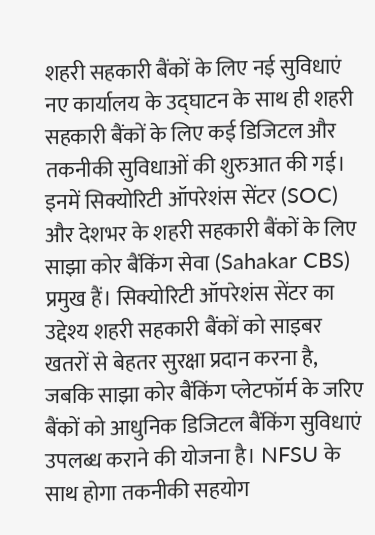शहरी सहकारी बैंकों के लिए नई सुविधाएं नए कार्यालय के उद्घाटन के साथ ही शहरी सहकारी बैंकों के लिए कई डिजिटल और तकनीकी सुविधाओं की शुरुआत की गई। इनमें सिक्योरिटी ऑपरेशंस सेंटर (SOC) और देशभर के शहरी सहकारी बैंकों के लिए साझा कोर बैंकिंग सेवा (Sahakar CBS) प्रमुख हैं। सिक्योरिटी ऑपरेशंस सेंटर का उद्देश्य शहरी सहकारी बैंकों को साइबर खतरों से बेहतर सुरक्षा प्रदान करना है, जबकि साझा कोर बैंकिंग प्लेटफॉर्म के जरिए बैंकों को आधुनिक डिजिटल बैंकिंग सुविधाएं उपलब्ध कराने की योजना है। NFSU के साथ होगा तकनीकी सहयोग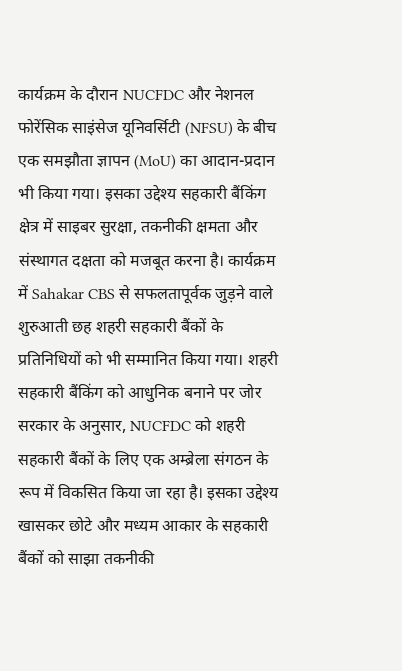कार्यक्रम के दौरान NUCFDC और नेशनल फोरेंसिक साइंसेज यूनिवर्सिटी (NFSU) के बीच एक समझौता ज्ञापन (MoU) का आदान-प्रदान भी किया गया। इसका उद्देश्य सहकारी बैंकिंग क्षेत्र में साइबर सुरक्षा, तकनीकी क्षमता और संस्थागत दक्षता को मजबूत करना है। कार्यक्रम में Sahakar CBS से सफलतापूर्वक जुड़ने वाले शुरुआती छह शहरी सहकारी बैंकों के प्रतिनिधियों को भी सम्मानित किया गया। शहरी सहकारी बैंकिंग को आधुनिक बनाने पर जोर सरकार के अनुसार, NUCFDC को शहरी सहकारी बैंकों के लिए एक अम्ब्रेला संगठन के रूप में विकसित किया जा रहा है। इसका उद्देश्य खासकर छोटे और मध्यम आकार के सहकारी बैंकों को साझा तकनीकी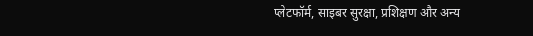प्लेटफॉर्म, साइबर सुरक्षा, प्रशिक्षण और अन्य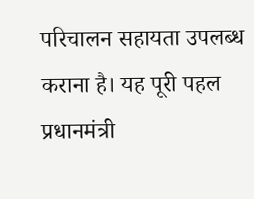परिचालन सहायता उपलब्ध कराना है। यह पूरी पहल प्रधानमंत्री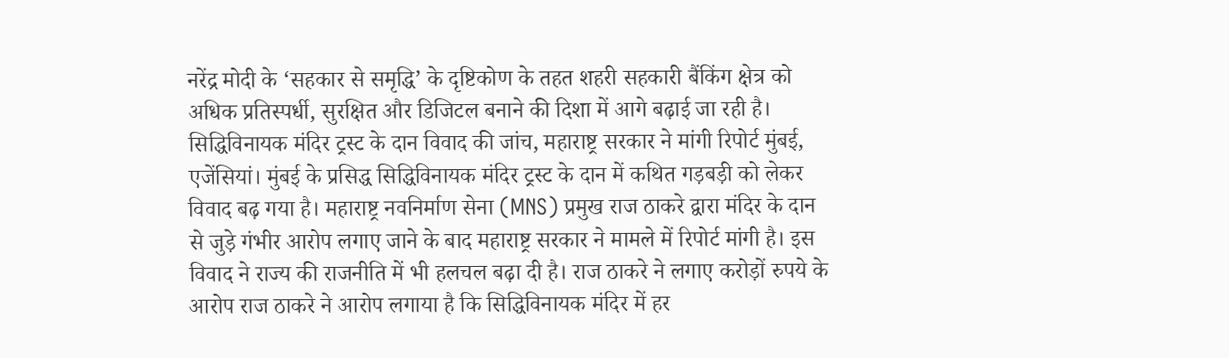नरेंद्र मोदी के ‘सहकार से समृद्धि’ के दृष्टिकोण के तहत शहरी सहकारी बैंकिंग क्षेत्र को अधिक प्रतिस्पर्धी, सुरक्षित और डिजिटल बनाने की दिशा में आगे बढ़ाई जा रही है।
सिद्धिविनायक मंदिर ट्रस्ट के दान विवाद की जांच, महाराष्ट्र सरकार ने मांगी रिपोर्ट मुंबई, एजेंसियां। मुंबई के प्रसिद्ध सिद्धिविनायक मंदिर ट्रस्ट के दान में कथित गड़बड़ी को लेकर विवाद बढ़ गया है। महाराष्ट्र नवनिर्माण सेना (MNS) प्रमुख राज ठाकरे द्वारा मंदिर के दान से जुड़े गंभीर आरोप लगाए जाने के बाद महाराष्ट्र सरकार ने मामले में रिपोर्ट मांगी है। इस विवाद ने राज्य की राजनीति में भी हलचल बढ़ा दी है। राज ठाकरे ने लगाए करोड़ों रुपये के आरोप राज ठाकरे ने आरोप लगाया है कि सिद्धिविनायक मंदिर में हर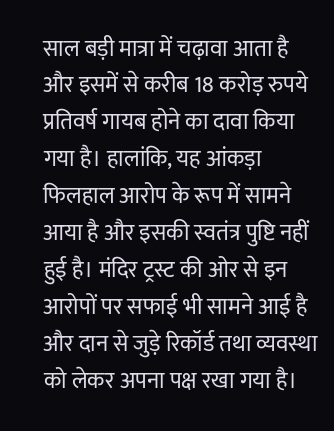साल बड़ी मात्रा में चढ़ावा आता है और इसमें से करीब 18 करोड़ रुपये प्रतिवर्ष गायब होने का दावा किया गया है। हालांकि, यह आंकड़ा फिलहाल आरोप के रूप में सामने आया है और इसकी स्वतंत्र पुष्टि नहीं हुई है। मंदिर ट्रस्ट की ओर से इन आरोपों पर सफाई भी सामने आई है और दान से जुड़े रिकॉर्ड तथा व्यवस्था को लेकर अपना पक्ष रखा गया है।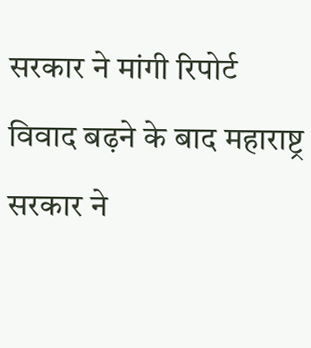सरकार ने मांगी रिपोर्ट विवाद बढ़ने के बाद महाराष्ट्र सरकार ने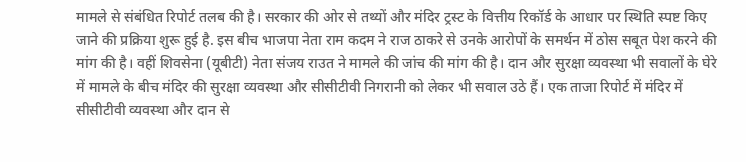मामले से संबंधित रिपोर्ट तलब की है। सरकार की ओर से तथ्यों और मंदिर ट्रस्ट के वित्तीय रिकॉर्ड के आधार पर स्थिति स्पष्ट किए जाने की प्रक्रिया शुरू हुई है. इस बीच भाजपा नेता राम कदम ने राज ठाकरे से उनके आरोपों के समर्थन में ठोस सबूत पेश करने की मांग की है। वहीं शिवसेना (यूबीटी) नेता संजय राउत ने मामले की जांच की मांग की है। दान और सुरक्षा व्यवस्था भी सवालों के घेरे में मामले के बीच मंदिर की सुरक्षा व्यवस्था और सीसीटीवी निगरानी को लेकर भी सवाल उठे हैं। एक ताजा रिपोर्ट में मंदिर में सीसीटीवी व्यवस्था और दान से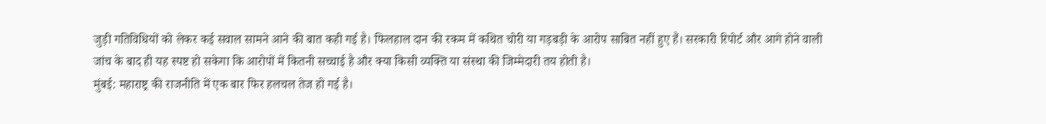जुड़ी गतिविधियों को लेकर कई सवाल सामने आने की बात कही गई है। फिलहाल दान की रकम में कथित चोरी या गड़बड़ी के आरोप साबित नहीं हुए हैं। सरकारी रिपोर्ट और आगे होने वाली जांच के बाद ही यह स्पष्ट हो सकेगा कि आरोपों में कितनी सच्चाई है और क्या किसी व्यक्ति या संस्था की जिम्मेदारी तय होती है।
मुंबई: महाराष्ट्र की राजनीति में एक बार फिर हलचल तेज हो गई है।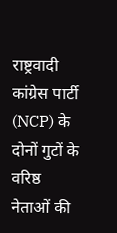राष्ट्रवादी कांग्रेस पार्टी (NCP) के दोनों गुटों के वरिष्ठ नेताओं की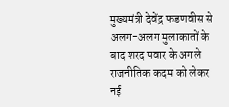मुख्यमंत्री देवेंद्र फडणवीस से अलग-अलग मुलाकातों के बाद शरद पवार के अगले राजनीतिक कदम को लेकर नई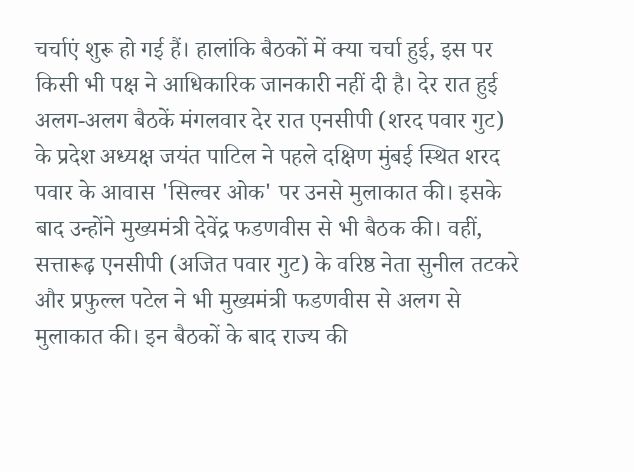चर्चाएं शुरू हो गई हैं। हालांकि बैठकों में क्या चर्चा हुई, इस पर किसी भी पक्ष ने आधिकारिक जानकारी नहीं दी है। देर रात हुई अलग-अलग बैठकें मंगलवार देर रात एनसीपी (शरद पवार गुट) के प्रदेश अध्यक्ष जयंत पाटिल ने पहले दक्षिण मुंबई स्थित शरद पवार के आवास 'सिल्वर ओक' पर उनसे मुलाकात की। इसके बाद उन्होंने मुख्यमंत्री देवेंद्र फडणवीस से भी बैठक की। वहीं, सत्तारूढ़ एनसीपी (अजित पवार गुट) के वरिष्ठ नेता सुनील तटकरे और प्रफुल्ल पटेल ने भी मुख्यमंत्री फडणवीस से अलग से मुलाकात की। इन बैठकों के बाद राज्य की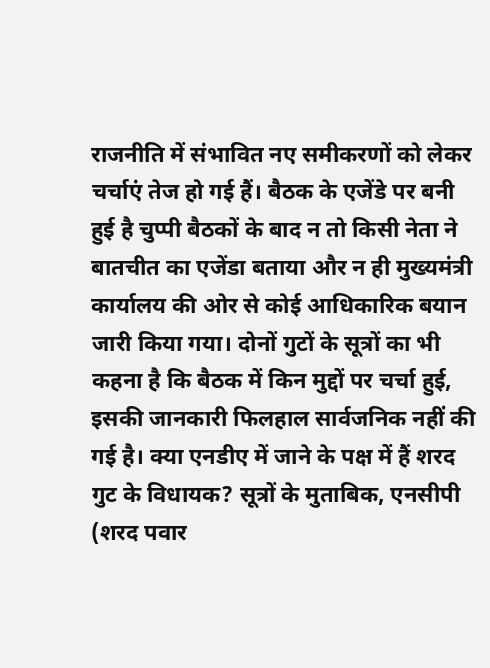राजनीति में संभावित नए समीकरणों को लेकर चर्चाएं तेज हो गई हैं। बैठक के एजेंडे पर बनी हुई है चुप्पी बैठकों के बाद न तो किसी नेता ने बातचीत का एजेंडा बताया और न ही मुख्यमंत्री कार्यालय की ओर से कोई आधिकारिक बयान जारी किया गया। दोनों गुटों के सूत्रों का भी कहना है कि बैठक में किन मुद्दों पर चर्चा हुई, इसकी जानकारी फिलहाल सार्वजनिक नहीं की गई है। क्या एनडीए में जाने के पक्ष में हैं शरद गुट के विधायक? सूत्रों के मुताबिक, एनसीपी (शरद पवार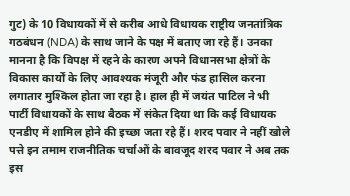गुट) के 10 विधायकों में से करीब आधे विधायक राष्ट्रीय जनतांत्रिक गठबंधन (NDA) के साथ जाने के पक्ष में बताए जा रहे हैं। उनका मानना है कि विपक्ष में रहने के कारण अपने विधानसभा क्षेत्रों के विकास कार्यों के लिए आवश्यक मंजूरी और फंड हासिल करना लगातार मुश्किल होता जा रहा है। हाल ही में जयंत पाटिल ने भी पार्टी विधायकों के साथ बैठक में संकेत दिया था कि कई विधायक एनडीए में शामिल होने की इच्छा जता रहे हैं। शरद पवार ने नहीं खोले पत्ते इन तमाम राजनीतिक चर्चाओं के बावजूद शरद पवार ने अब तक इस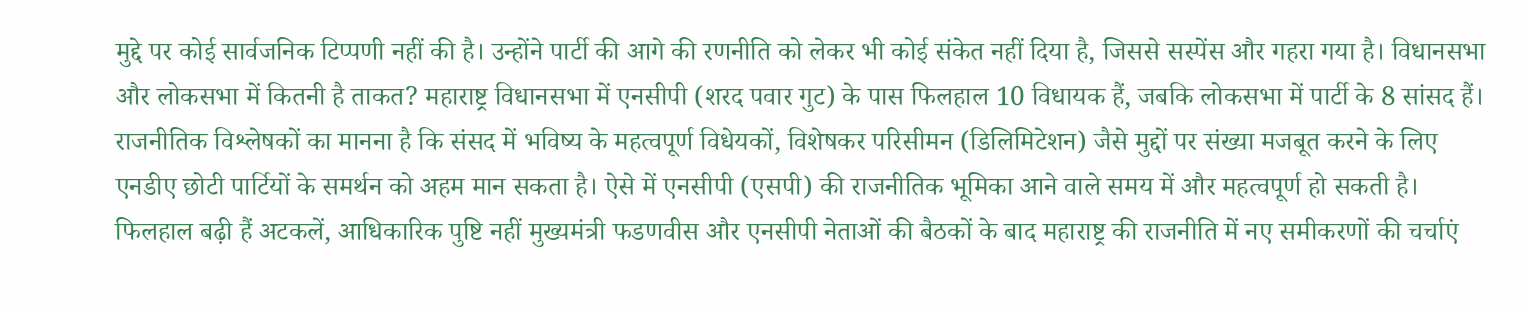मुद्दे पर कोई सार्वजनिक टिप्पणी नहीं की है। उन्होंने पार्टी की आगे की रणनीति को लेकर भी कोई संकेत नहीं दिया है, जिससे सस्पेंस और गहरा गया है। विधानसभा और लोकसभा में कितनी है ताकत? महाराष्ट्र विधानसभा में एनसीपी (शरद पवार गुट) के पास फिलहाल 10 विधायक हैं, जबकि लोकसभा में पार्टी के 8 सांसद हैं। राजनीतिक विश्लेषकों का मानना है कि संसद में भविष्य के महत्वपूर्ण विधेयकों, विशेषकर परिसीमन (डिलिमिटेशन) जैसे मुद्दों पर संख्या मजबूत करने के लिए एनडीए छोटी पार्टियों के समर्थन को अहम मान सकता है। ऐसे में एनसीपी (एसपी) की राजनीतिक भूमिका आने वाले समय में और महत्वपूर्ण हो सकती है। फिलहाल बढ़ी हैं अटकलें, आधिकारिक पुष्टि नहीं मुख्यमंत्री फडणवीस और एनसीपी नेताओं की बैठकों के बाद महाराष्ट्र की राजनीति में नए समीकरणों की चर्चाएं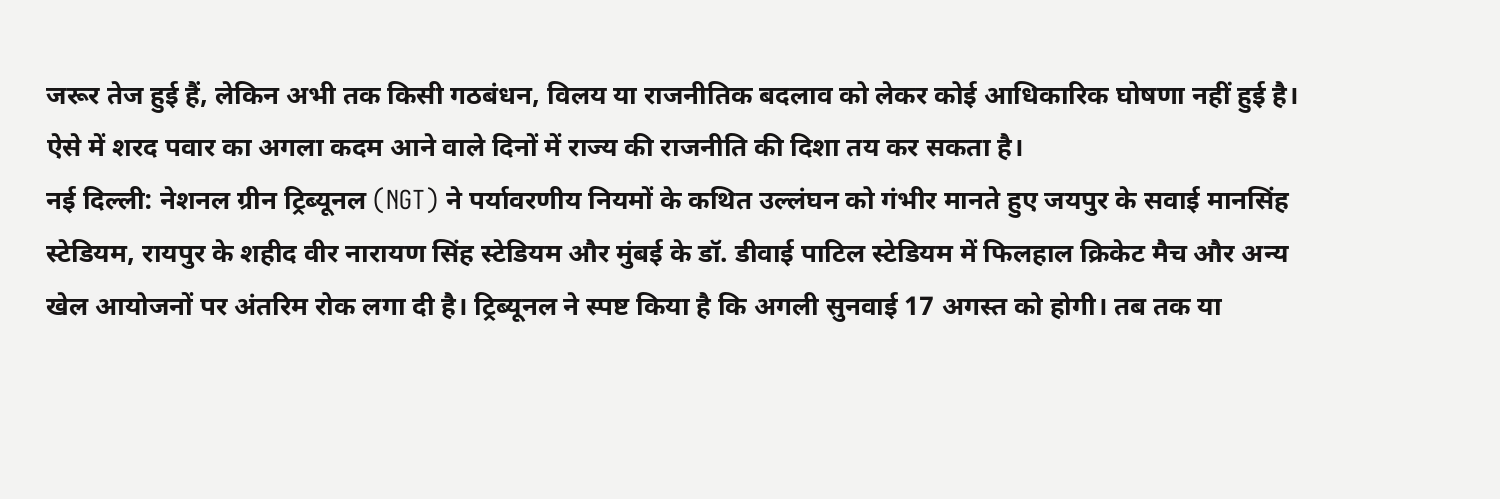जरूर तेज हुई हैं, लेकिन अभी तक किसी गठबंधन, विलय या राजनीतिक बदलाव को लेकर कोई आधिकारिक घोषणा नहीं हुई है। ऐसे में शरद पवार का अगला कदम आने वाले दिनों में राज्य की राजनीति की दिशा तय कर सकता है।
नई दिल्ली: नेशनल ग्रीन ट्रिब्यूनल (NGT) ने पर्यावरणीय नियमों के कथित उल्लंघन को गंभीर मानते हुए जयपुर के सवाई मानसिंह स्टेडियम, रायपुर के शहीद वीर नारायण सिंह स्टेडियम और मुंबई के डॉ. डीवाई पाटिल स्टेडियम में फिलहाल क्रिकेट मैच और अन्य खेल आयोजनों पर अंतरिम रोक लगा दी है। ट्रिब्यूनल ने स्पष्ट किया है कि अगली सुनवाई 17 अगस्त को होगी। तब तक या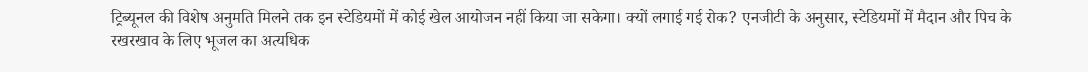ट्रिब्यूनल की विशेष अनुमति मिलने तक इन स्टेडियमों में कोई खेल आयोजन नहीं किया जा सकेगा। क्यों लगाई गई रोक? एनजीटी के अनुसार, स्टेडियमों में मैदान और पिच के रखरखाव के लिए भूजल का अत्यधिक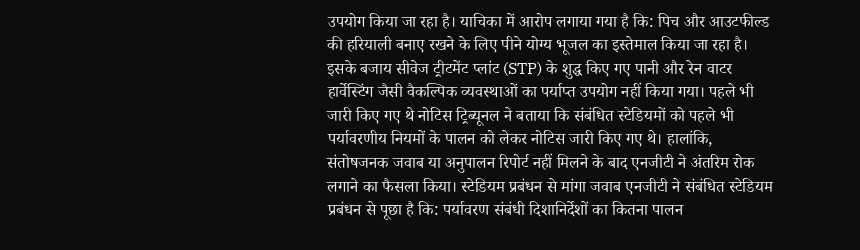उपयोग किया जा रहा है। याचिका में आरोप लगाया गया है कि: पिच और आउटफील्ड की हरियाली बनाए रखने के लिए पीने योग्य भूजल का इस्तेमाल किया जा रहा है। इसके बजाय सीवेज ट्रीटमेंट प्लांट (STP) के शुद्ध किए गए पानी और रेन वाटर हार्वेस्टिंग जैसी वैकल्पिक व्यवस्थाओं का पर्याप्त उपयोग नहीं किया गया। पहले भी जारी किए गए थे नोटिस ट्रिब्यूनल ने बताया कि संबंधित स्टेडियमों को पहले भी पर्यावरणीय नियमों के पालन को लेकर नोटिस जारी किए गए थे। हालांकि, संतोषजनक जवाब या अनुपालन रिपोर्ट नहीं मिलने के बाद एनजीटी ने अंतरिम रोक लगाने का फैसला किया। स्टेडियम प्रबंधन से मांगा जवाब एनजीटी ने संबंधित स्टेडियम प्रबंधन से पूछा है कि: पर्यावरण संबंधी दिशानिर्देशों का कितना पालन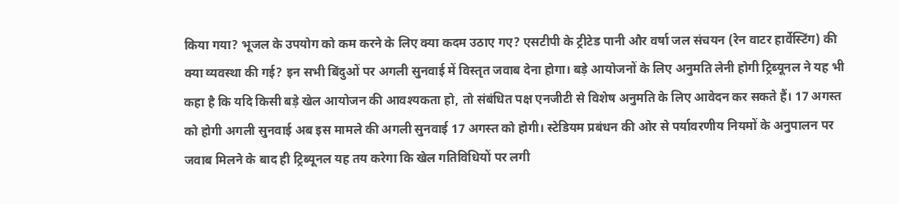किया गया? भूजल के उपयोग को कम करने के लिए क्या कदम उठाए गए? एसटीपी के ट्रीटेड पानी और वर्षा जल संचयन (रेन वाटर हार्वेस्टिंग) की क्या व्यवस्था की गई? इन सभी बिंदुओं पर अगली सुनवाई में विस्तृत जवाब देना होगा। बड़े आयोजनों के लिए अनुमति लेनी होगी ट्रिब्यूनल ने यह भी कहा है कि यदि किसी बड़े खेल आयोजन की आवश्यकता हो, तो संबंधित पक्ष एनजीटी से विशेष अनुमति के लिए आवेदन कर सकते हैं। 17 अगस्त को होगी अगली सुनवाई अब इस मामले की अगली सुनवाई 17 अगस्त को होगी। स्टेडियम प्रबंधन की ओर से पर्यावरणीय नियमों के अनुपालन पर जवाब मिलने के बाद ही ट्रिब्यूनल यह तय करेगा कि खेल गतिविधियों पर लगी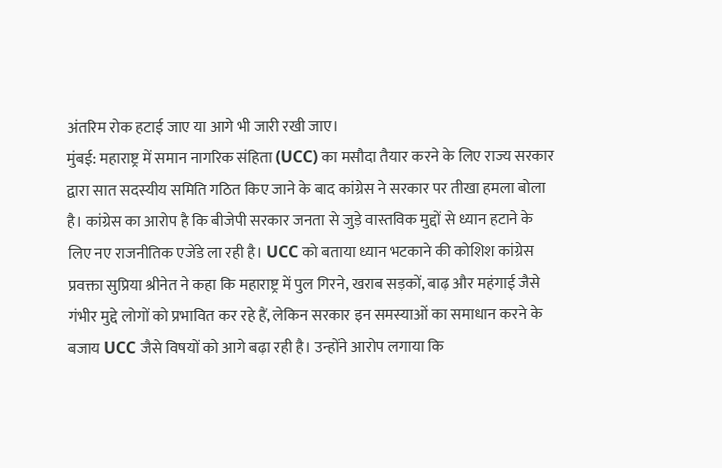अंतरिम रोक हटाई जाए या आगे भी जारी रखी जाए।
मुंबई: महाराष्ट्र में समान नागरिक संहिता (UCC) का मसौदा तैयार करने के लिए राज्य सरकार द्वारा सात सदस्यीय समिति गठित किए जाने के बाद कांग्रेस ने सरकार पर तीखा हमला बोला है। कांग्रेस का आरोप है कि बीजेपी सरकार जनता से जुड़े वास्तविक मुद्दों से ध्यान हटाने के लिए नए राजनीतिक एजेंडे ला रही है। UCC को बताया ध्यान भटकाने की कोशिश कांग्रेस प्रवक्ता सुप्रिया श्रीनेत ने कहा कि महाराष्ट्र में पुल गिरने, खराब सड़कों, बाढ़ और महंगाई जैसे गंभीर मुद्दे लोगों को प्रभावित कर रहे हैं, लेकिन सरकार इन समस्याओं का समाधान करने के बजाय UCC जैसे विषयों को आगे बढ़ा रही है। उन्होंने आरोप लगाया कि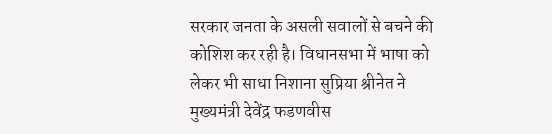सरकार जनता के असली सवालों से बचने की कोशिश कर रही है। विधानसभा में भाषा को लेकर भी साधा निशाना सुप्रिया श्रीनेत ने मुख्यमंत्री देवेंद्र फडणवीस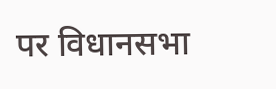पर विधानसभा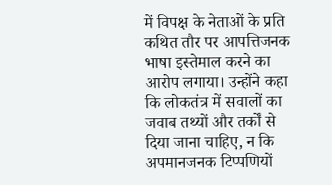में विपक्ष के नेताओं के प्रति कथित तौर पर आपत्तिजनक भाषा इस्तेमाल करने का आरोप लगाया। उन्होंने कहा कि लोकतंत्र में सवालों का जवाब तथ्यों और तर्कों से दिया जाना चाहिए, न कि अपमानजनक टिप्पणियों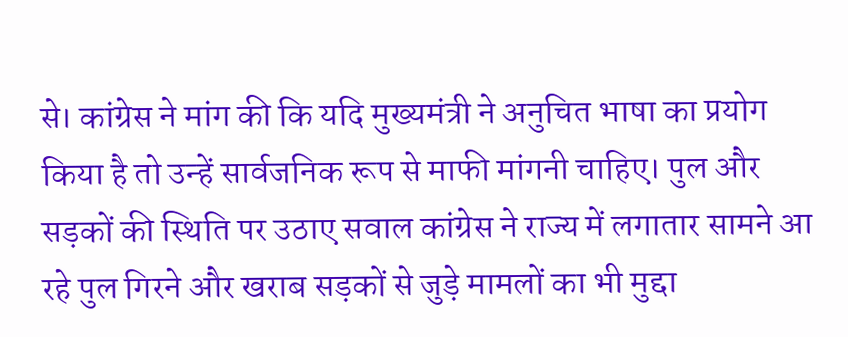से। कांग्रेस ने मांग की कि यदि मुख्यमंत्री ने अनुचित भाषा का प्रयोग किया है तो उन्हें सार्वजनिक रूप से माफी मांगनी चाहिए। पुल और सड़कों की स्थिति पर उठाए सवाल कांग्रेस ने राज्य में लगातार सामने आ रहे पुल गिरने और खराब सड़कों से जुड़े मामलों का भी मुद्दा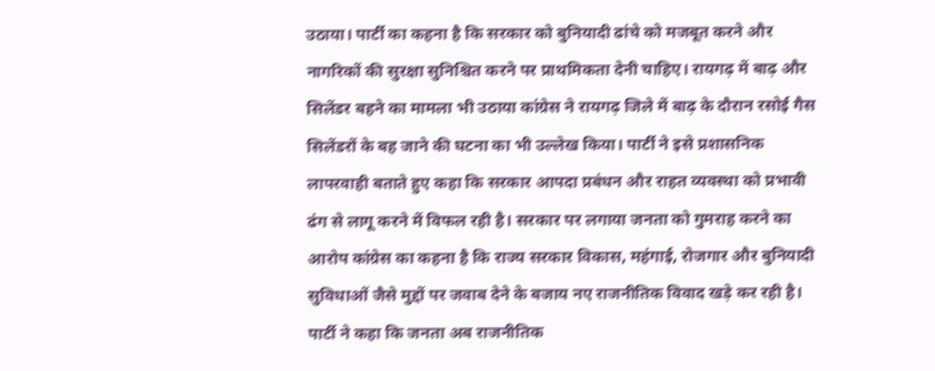उठाया। पार्टी का कहना है कि सरकार को बुनियादी ढांचे को मजबूत करने और नागरिकों की सुरक्षा सुनिश्चित करने पर प्राथमिकता देनी चाहिए। रायगढ़ में बाढ़ और सिलेंडर बहने का मामला भी उठाया कांग्रेस ने रायगढ़ जिले में बाढ़ के दौरान रसोई गैस सिलेंडरों के बह जाने की घटना का भी उल्लेख किया। पार्टी ने इसे प्रशासनिक लापरवाही बताते हुए कहा कि सरकार आपदा प्रबंधन और राहत व्यवस्था को प्रभावी ढंग से लागू करने में विफल रही है। सरकार पर लगाया जनता को गुमराह करने का आरोप कांग्रेस का कहना है कि राज्य सरकार विकास, महंगाई, रोजगार और बुनियादी सुविधाओं जैसे मुद्दों पर जवाब देने के बजाय नए राजनीतिक विवाद खड़े कर रही है। पार्टी ने कहा कि जनता अब राजनीतिक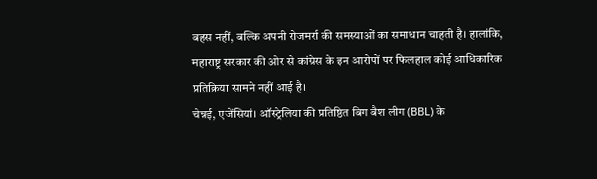बहस नहीं, बल्कि अपनी रोजमर्रा की समस्याओं का समाधान चाहती है। हालांकि, महाराष्ट्र सरकार की ओर से कांग्रेस के इन आरोपों पर फिलहाल कोई आधिकारिक प्रतिक्रिया सामने नहीं आई है।
चेन्नई, एजेंसियां। ऑस्ट्रेलिया की प्रतिष्ठित बिग बैश लीग (BBL) के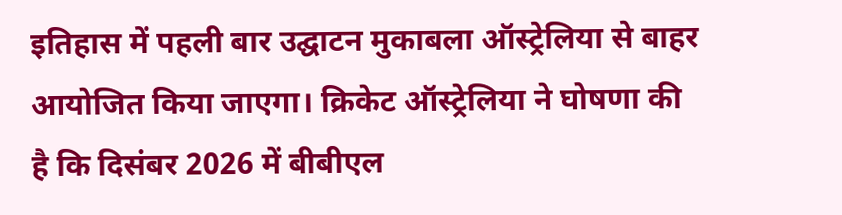इतिहास में पहली बार उद्घाटन मुकाबला ऑस्ट्रेलिया से बाहर आयोजित किया जाएगा। क्रिकेट ऑस्ट्रेलिया ने घोषणा की है कि दिसंबर 2026 में बीबीएल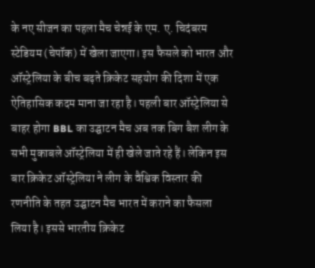के नए सीजन का पहला मैच चेन्नई के एम. ए. चिदंबरम स्टेडियम (चेपॉक) में खेला जाएगा। इस फैसले को भारत और ऑस्ट्रेलिया के बीच बढ़ते क्रिकेट सहयोग की दिशा में एक ऐतिहासिक कदम माना जा रहा है। पहली बार ऑस्ट्रेलिया से बाहर होगा BBL का उद्घाटन मैच अब तक बिग बैश लीग के सभी मुकाबले ऑस्ट्रेलिया में ही खेले जाते रहे हैं। लेकिन इस बार क्रिकेट ऑस्ट्रेलिया ने लीग के वैश्विक विस्तार की रणनीति के तहत उद्घाटन मैच भारत में कराने का फैसला लिया है। इससे भारतीय क्रिकेट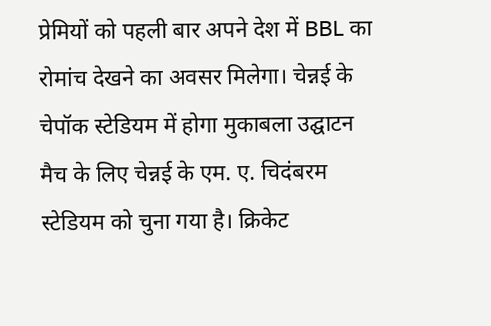प्रेमियों को पहली बार अपने देश में BBL का रोमांच देखने का अवसर मिलेगा। चेन्नई के चेपॉक स्टेडियम में होगा मुकाबला उद्घाटन मैच के लिए चेन्नई के एम. ए. चिदंबरम स्टेडियम को चुना गया है। क्रिकेट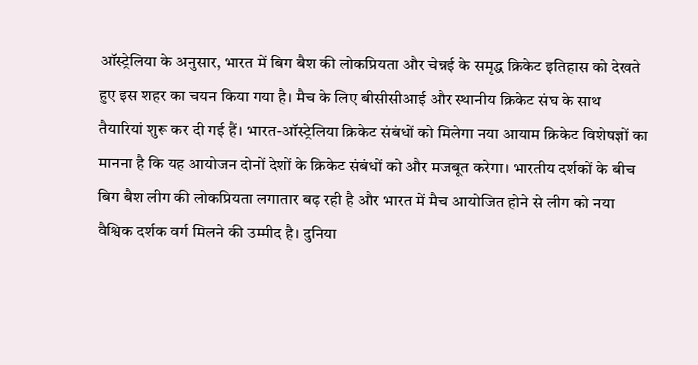ऑस्ट्रेलिया के अनुसार, भारत में बिग बैश की लोकप्रियता और चेन्नई के समृद्ध क्रिकेट इतिहास को देखते हुए इस शहर का चयन किया गया है। मैच के लिए बीसीसीआई और स्थानीय क्रिकेट संघ के साथ तैयारियां शुरू कर दी गई हैं। भारत-ऑस्ट्रेलिया क्रिकेट संबंधों को मिलेगा नया आयाम क्रिकेट विशेषज्ञों का मानना है कि यह आयोजन दोनों देशों के क्रिकेट संबंधों को और मजबूत करेगा। भारतीय दर्शकों के बीच बिग बैश लीग की लोकप्रियता लगातार बढ़ रही है और भारत में मैच आयोजित होने से लीग को नया वैश्विक दर्शक वर्ग मिलने की उम्मीद है। दुनिया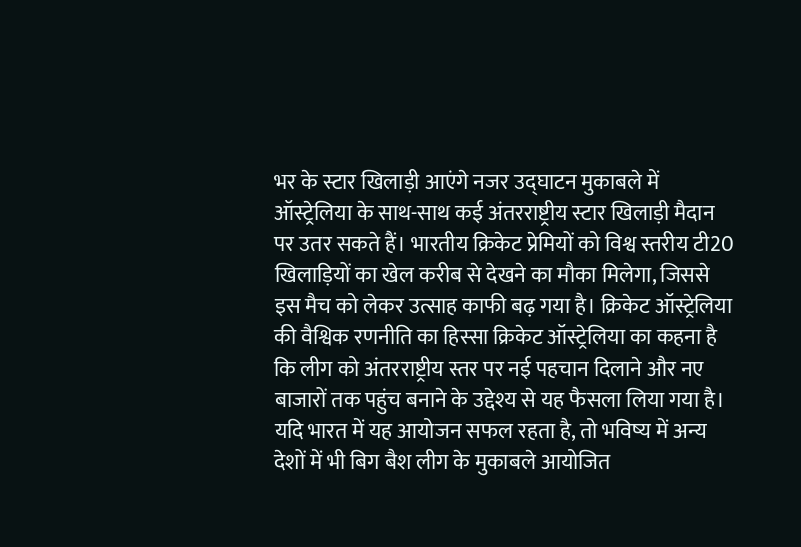भर के स्टार खिलाड़ी आएंगे नजर उद्घाटन मुकाबले में ऑस्ट्रेलिया के साथ-साथ कई अंतरराष्ट्रीय स्टार खिलाड़ी मैदान पर उतर सकते हैं। भारतीय क्रिकेट प्रेमियों को विश्व स्तरीय टी20 खिलाड़ियों का खेल करीब से देखने का मौका मिलेगा, जिससे इस मैच को लेकर उत्साह काफी बढ़ गया है। क्रिकेट ऑस्ट्रेलिया की वैश्विक रणनीति का हिस्सा क्रिकेट ऑस्ट्रेलिया का कहना है कि लीग को अंतरराष्ट्रीय स्तर पर नई पहचान दिलाने और नए बाजारों तक पहुंच बनाने के उद्देश्य से यह फैसला लिया गया है। यदि भारत में यह आयोजन सफल रहता है, तो भविष्य में अन्य देशों में भी बिग बैश लीग के मुकाबले आयोजित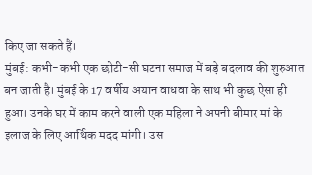किए जा सकते हैं।
मुंबई: कभी-कभी एक छोटी-सी घटना समाज में बड़े बदलाव की शुरुआत बन जाती है। मुंबई के 17 वर्षीय अयान वाधवा के साथ भी कुछ ऐसा ही हुआ। उनके घर में काम करने वाली एक महिला ने अपनी बीमार मां के इलाज के लिए आर्थिक मदद मांगी। उस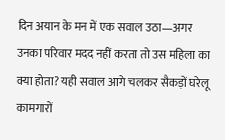दिन अयान के मन में एक सवाल उठा—अगर उनका परिवार मदद नहीं करता तो उस महिला का क्या होता? यही सवाल आगे चलकर सैकड़ों घरेलू कामगारों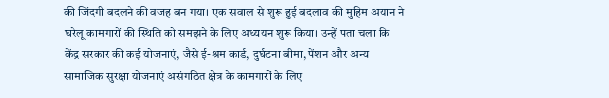की जिंदगी बदलने की वजह बन गया। एक सवाल से शुरू हुई बदलाव की मुहिम अयान ने घरेलू कामगारों की स्थिति को समझने के लिए अध्ययन शुरू किया। उन्हें पता चला कि केंद्र सरकार की कई योजनाएं, जैसे ई-श्रम कार्ड, दुर्घटना बीमा, पेंशन और अन्य सामाजिक सुरक्षा योजनाएं असंगठित क्षेत्र के कामगारों के लिए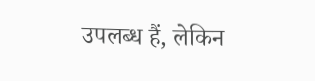उपलब्ध हैं, लेकिन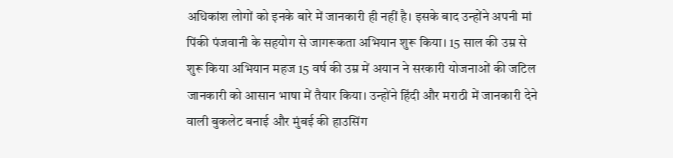अधिकांश लोगों को इनके बारे में जानकारी ही नहीं है। इसके बाद उन्होंने अपनी मां पिंकी पंजवानी के सहयोग से जागरूकता अभियान शुरू किया। 15 साल की उम्र से शुरू किया अभियान महज 15 वर्ष की उम्र में अयान ने सरकारी योजनाओं की जटिल जानकारी को आसान भाषा में तैयार किया। उन्होंने हिंदी और मराठी में जानकारी देने वाली बुकलेट बनाई और मुंबई की हाउसिंग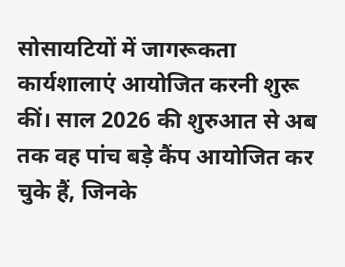सोसायटियों में जागरूकता कार्यशालाएं आयोजित करनी शुरू कीं। साल 2026 की शुरुआत से अब तक वह पांच बड़े कैंप आयोजित कर चुके हैं, जिनके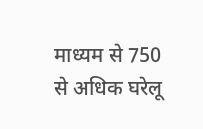माध्यम से 750 से अधिक घरेलू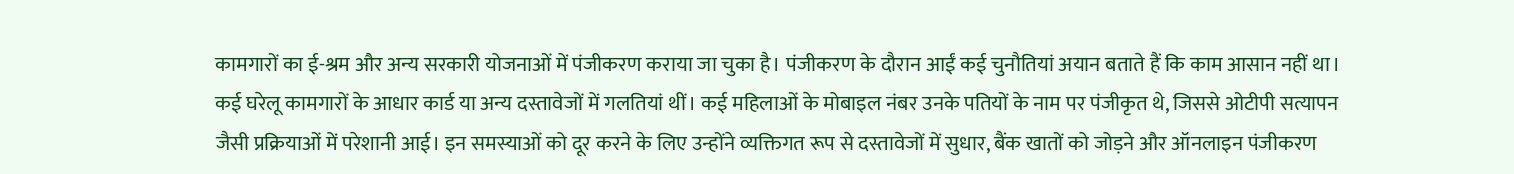कामगारों का ई-श्रम और अन्य सरकारी योजनाओं में पंजीकरण कराया जा चुका है। पंजीकरण के दौरान आईं कई चुनौतियां अयान बताते हैं कि काम आसान नहीं था। कई घरेलू कामगारों के आधार कार्ड या अन्य दस्तावेजों में गलतियां थीं। कई महिलाओं के मोबाइल नंबर उनके पतियों के नाम पर पंजीकृत थे, जिससे ओटीपी सत्यापन जैसी प्रक्रियाओं में परेशानी आई। इन समस्याओं को दूर करने के लिए उन्होंने व्यक्तिगत रूप से दस्तावेजों में सुधार, बैंक खातों को जोड़ने और ऑनलाइन पंजीकरण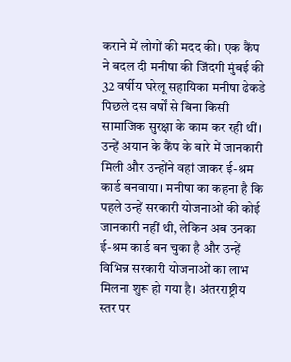कराने में लोगों की मदद की। एक कैंप ने बदल दी मनीषा की जिंदगी मुंबई की 32 वर्षीय घरेलू सहायिका मनीषा ढेकडे पिछले दस वर्षों से बिना किसी सामाजिक सुरक्षा के काम कर रही थीं। उन्हें अयान के कैंप के बारे में जानकारी मिली और उन्होंने वहां जाकर ई-श्रम कार्ड बनवाया। मनीषा का कहना है कि पहले उन्हें सरकारी योजनाओं की कोई जानकारी नहीं थी, लेकिन अब उनका ई-श्रम कार्ड बन चुका है और उन्हें विभिन्न सरकारी योजनाओं का लाभ मिलना शुरू हो गया है। अंतरराष्ट्रीय स्तर पर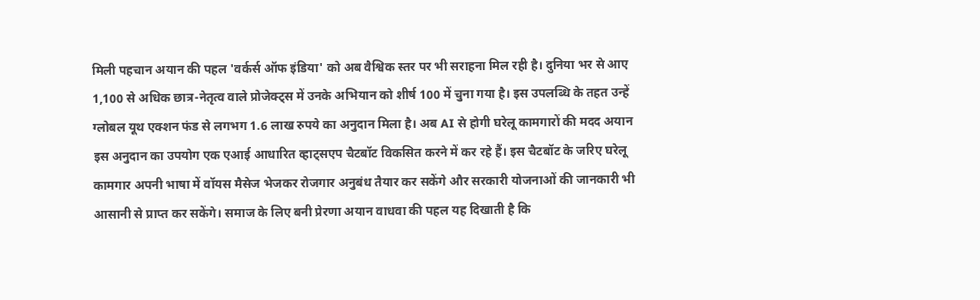मिली पहचान अयान की पहल 'वर्कर्स ऑफ इंडिया' को अब वैश्विक स्तर पर भी सराहना मिल रही है। दुनिया भर से आए 1,100 से अधिक छात्र-नेतृत्व वाले प्रोजेक्ट्स में उनके अभियान को शीर्ष 100 में चुना गया है। इस उपलब्धि के तहत उन्हें ग्लोबल यूथ एक्शन फंड से लगभग 1.6 लाख रुपये का अनुदान मिला है। अब AI से होगी घरेलू कामगारों की मदद अयान इस अनुदान का उपयोग एक एआई आधारित व्हाट्सएप चैटबॉट विकसित करने में कर रहे हैं। इस चैटबॉट के जरिए घरेलू कामगार अपनी भाषा में वॉयस मैसेज भेजकर रोजगार अनुबंध तैयार कर सकेंगे और सरकारी योजनाओं की जानकारी भी आसानी से प्राप्त कर सकेंगे। समाज के लिए बनी प्रेरणा अयान वाधवा की पहल यह दिखाती है कि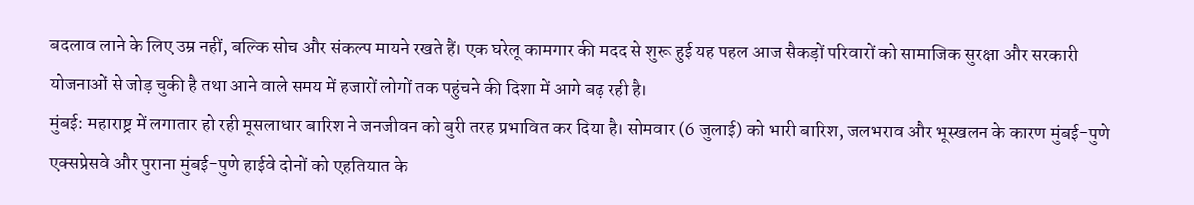बदलाव लाने के लिए उम्र नहीं, बल्कि सोच और संकल्प मायने रखते हैं। एक घरेलू कामगार की मदद से शुरू हुई यह पहल आज सैकड़ों परिवारों को सामाजिक सुरक्षा और सरकारी योजनाओं से जोड़ चुकी है तथा आने वाले समय में हजारों लोगों तक पहुंचने की दिशा में आगे बढ़ रही है।
मुंबई: महाराष्ट्र में लगातार हो रही मूसलाधार बारिश ने जनजीवन को बुरी तरह प्रभावित कर दिया है। सोमवार (6 जुलाई) को भारी बारिश, जलभराव और भूस्खलन के कारण मुंबई-पुणे एक्सप्रेसवे और पुराना मुंबई-पुणे हाईवे दोनों को एहतियात के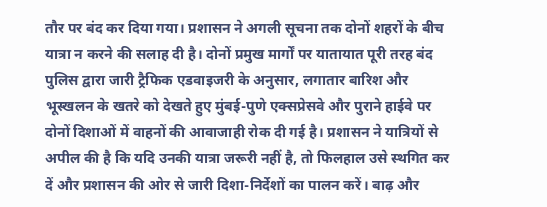तौर पर बंद कर दिया गया। प्रशासन ने अगली सूचना तक दोनों शहरों के बीच यात्रा न करने की सलाह दी है। दोनों प्रमुख मार्गों पर यातायात पूरी तरह बंद पुलिस द्वारा जारी ट्रैफिक एडवाइजरी के अनुसार, लगातार बारिश और भूस्खलन के खतरे को देखते हुए मुंबई-पुणे एक्सप्रेसवे और पुराने हाईवे पर दोनों दिशाओं में वाहनों की आवाजाही रोक दी गई है। प्रशासन ने यात्रियों से अपील की है कि यदि उनकी यात्रा जरूरी नहीं है, तो फिलहाल उसे स्थगित कर दें और प्रशासन की ओर से जारी दिशा-निर्देशों का पालन करें। बाढ़ और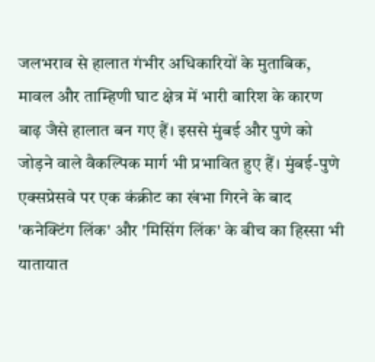जलभराव से हालात गंभीर अधिकारियों के मुताबिक, मावल और ताम्हिणी घाट क्षेत्र में भारी बारिश के कारण बाढ़ जैसे हालात बन गए हैं। इससे मुंबई और पुणे को जोड़ने वाले वैकल्पिक मार्ग भी प्रभावित हुए हैं। मुंबई-पुणे एक्सप्रेसवे पर एक कंक्रीट का खंभा गिरने के बाद 'कनेक्टिंग लिंक' और 'मिसिंग लिंक' के बीच का हिस्सा भी यातायात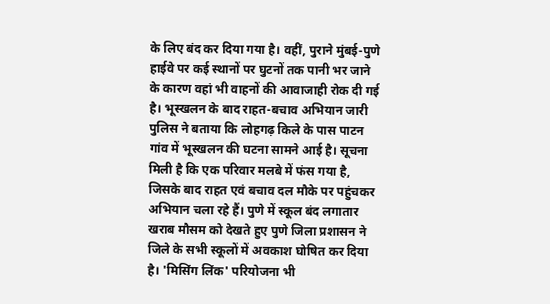के लिए बंद कर दिया गया है। वहीं, पुराने मुंबई-पुणे हाईवे पर कई स्थानों पर घुटनों तक पानी भर जाने के कारण वहां भी वाहनों की आवाजाही रोक दी गई है। भूस्खलन के बाद राहत-बचाव अभियान जारी पुलिस ने बताया कि लोहगढ़ किले के पास पाटन गांव में भूस्खलन की घटना सामने आई है। सूचना मिली है कि एक परिवार मलबे में फंस गया है, जिसके बाद राहत एवं बचाव दल मौके पर पहुंचकर अभियान चला रहे हैं। पुणे में स्कूल बंद लगातार खराब मौसम को देखते हुए पुणे जिला प्रशासन ने जिले के सभी स्कूलों में अवकाश घोषित कर दिया है। 'मिसिंग लिंक' परियोजना भी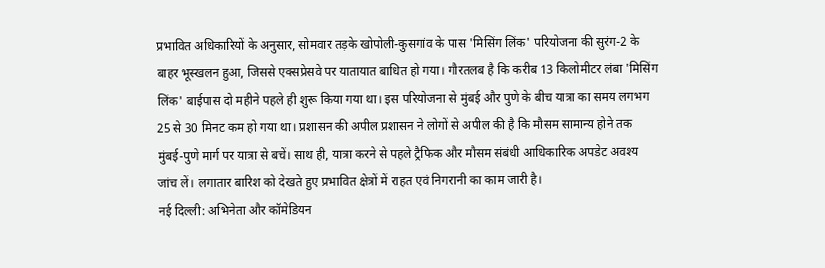प्रभावित अधिकारियों के अनुसार, सोमवार तड़के खोपोली-कुसगांव के पास 'मिसिंग लिंक' परियोजना की सुरंग-2 के बाहर भूस्खलन हुआ, जिससे एक्सप्रेसवे पर यातायात बाधित हो गया। गौरतलब है कि करीब 13 किलोमीटर लंबा 'मिसिंग लिंक' बाईपास दो महीने पहले ही शुरू किया गया था। इस परियोजना से मुंबई और पुणे के बीच यात्रा का समय लगभग 25 से 30 मिनट कम हो गया था। प्रशासन की अपील प्रशासन ने लोगों से अपील की है कि मौसम सामान्य होने तक मुंबई-पुणे मार्ग पर यात्रा से बचें। साथ ही, यात्रा करने से पहले ट्रैफिक और मौसम संबंधी आधिकारिक अपडेट अवश्य जांच लें। लगातार बारिश को देखते हुए प्रभावित क्षेत्रों में राहत एवं निगरानी का काम जारी है।
नई दिल्ली: अभिनेता और कॉमेडियन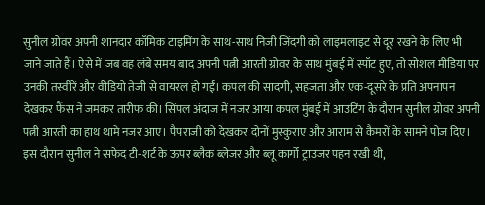सुनील ग्रोवर अपनी शानदार कॉमिक टाइमिंग के साथ-साथ निजी जिंदगी को लाइमलाइट से दूर रखने के लिए भी जाने जाते हैं। ऐसे में जब वह लंबे समय बाद अपनी पत्नी आरती ग्रोवर के साथ मुंबई में स्पॉट हुए, तो सोशल मीडिया पर उनकी तस्वीरें और वीडियो तेजी से वायरल हो गईं। कपल की सादगी, सहजता और एक-दूसरे के प्रति अपनापन देखकर फैंस ने जमकर तारीफ की। सिंपल अंदाज में नजर आया कपल मुंबई में आउटिंग के दौरान सुनील ग्रोवर अपनी पत्नी आरती का हाथ थामे नजर आए। पैपराजी को देखकर दोनों मुस्कुराए और आराम से कैमरों के सामने पोज दिए। इस दौरान सुनील ने सफेद टी-शर्ट के ऊपर ब्लैक ब्लेजर और ब्लू कार्गो ट्राउजर पहन रखी थी,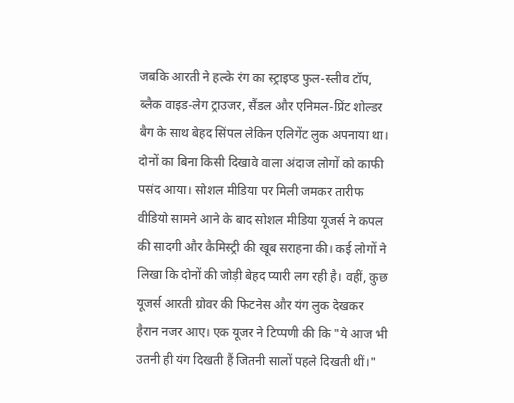जबकि आरती ने हल्के रंग का स्ट्राइप्ड फुल-स्लीव टॉप, ब्लैक वाइड-लेग ट्राउजर, सैंडल और एनिमल-प्रिंट शोल्डर बैग के साथ बेहद सिंपल लेकिन एलिगेंट लुक अपनाया था। दोनों का बिना किसी दिखावे वाला अंदाज लोगों को काफी पसंद आया। सोशल मीडिया पर मिली जमकर तारीफ वीडियो सामने आने के बाद सोशल मीडिया यूजर्स ने कपल की सादगी और कैमिस्ट्री की खूब सराहना की। कई लोगों ने लिखा कि दोनों की जोड़ी बेहद प्यारी लग रही है। वहीं, कुछ यूजर्स आरती ग्रोवर की फिटनेस और यंग लुक देखकर हैरान नजर आए। एक यूजर ने टिप्पणी की कि "ये आज भी उतनी ही यंग दिखती हैं जितनी सालों पहले दिखती थीं।"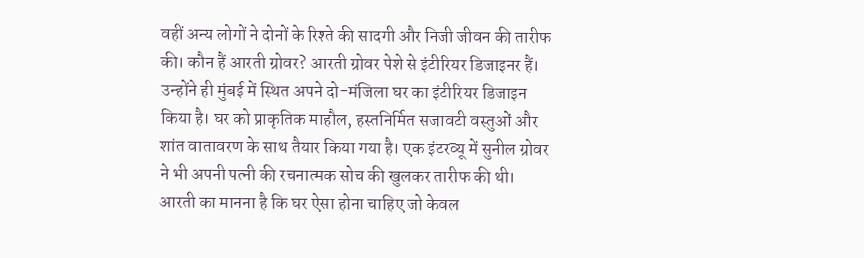वहीं अन्य लोगों ने दोनों के रिश्ते की सादगी और निजी जीवन की तारीफ की। कौन हैं आरती ग्रोवर? आरती ग्रोवर पेशे से इंटीरियर डिजाइनर हैं। उन्होंने ही मुंबई में स्थित अपने दो-मंजिला घर का इंटीरियर डिजाइन किया है। घर को प्राकृतिक माहौल, हस्तनिर्मित सजावटी वस्तुओं और शांत वातावरण के साथ तैयार किया गया है। एक इंटरव्यू में सुनील ग्रोवर ने भी अपनी पत्नी की रचनात्मक सोच की खुलकर तारीफ की थी। आरती का मानना है कि घर ऐसा होना चाहिए जो केवल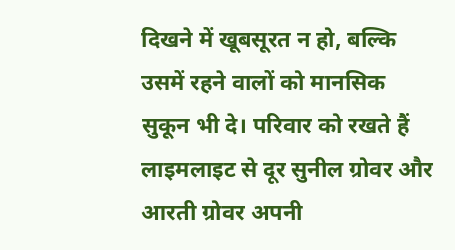दिखने में खूबसूरत न हो, बल्कि उसमें रहने वालों को मानसिक सुकून भी दे। परिवार को रखते हैं लाइमलाइट से दूर सुनील ग्रोवर और आरती ग्रोवर अपनी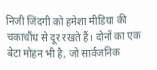निजी जिंदगी को हमेशा मीडिया की चकाचौंध से दूर रखते हैं। दोनों का एक बेटा मोहन भी है, जो सार्वजनिक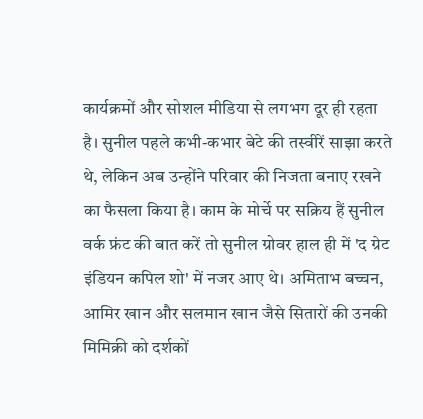कार्यक्रमों और सोशल मीडिया से लगभग दूर ही रहता है। सुनील पहले कभी-कभार बेटे की तस्वीरें साझा करते थे, लेकिन अब उन्होंने परिवार की निजता बनाए रखने का फैसला किया है। काम के मोर्चे पर सक्रिय हैं सुनील वर्क फ्रंट की बात करें तो सुनील ग्रोवर हाल ही में 'द ग्रेट इंडियन कपिल शो' में नजर आए थे। अमिताभ बच्चन, आमिर खान और सलमान खान जैसे सितारों की उनकी मिमिक्री को दर्शकों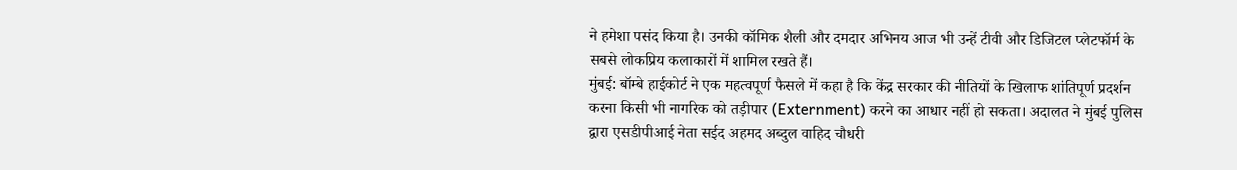ने हमेशा पसंद किया है। उनकी कॉमिक शैली और दमदार अभिनय आज भी उन्हें टीवी और डिजिटल प्लेटफॉर्म के सबसे लोकप्रिय कलाकारों में शामिल रखते हैं।
मुंबई: बॉम्बे हाईकोर्ट ने एक महत्वपूर्ण फैसले में कहा है कि केंद्र सरकार की नीतियों के खिलाफ शांतिपूर्ण प्रदर्शन करना किसी भी नागरिक को तड़ीपार (Externment) करने का आधार नहीं हो सकता। अदालत ने मुंबई पुलिस द्वारा एसडीपीआई नेता सईद अहमद अब्दुल वाहिद चौधरी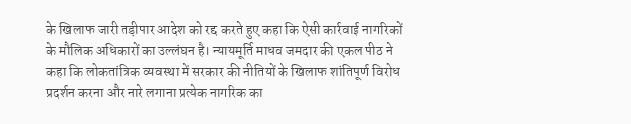के खिलाफ जारी तड़ीपार आदेश को रद्द करते हुए कहा कि ऐसी कार्रवाई नागरिकों के मौलिक अधिकारों का उल्लंघन है। न्यायमूर्ति माधव जमदार की एकल पीठ ने कहा कि लोकतांत्रिक व्यवस्था में सरकार की नीतियों के खिलाफ शांतिपूर्ण विरोध प्रदर्शन करना और नारे लगाना प्रत्येक नागरिक का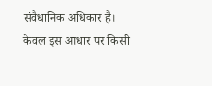संवैधानिक अधिकार है। केवल इस आधार पर किसी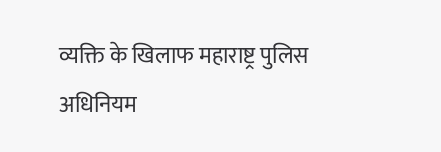व्यक्ति के खिलाफ महाराष्ट्र पुलिस अधिनियम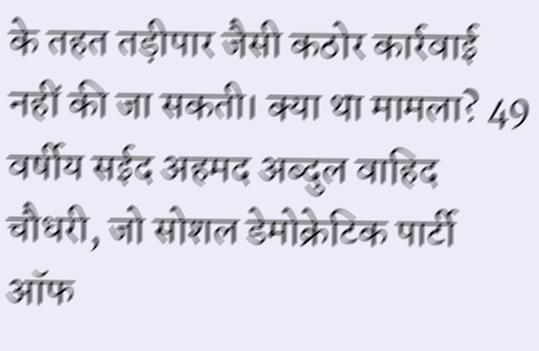के तहत तड़ीपार जैसी कठोर कार्रवाई नहीं की जा सकती। क्या था मामला? 49 वर्षीय सईद अहमद अब्दुल वाहिद चौधरी, जो सोशल डेमोक्रेटिक पार्टी ऑफ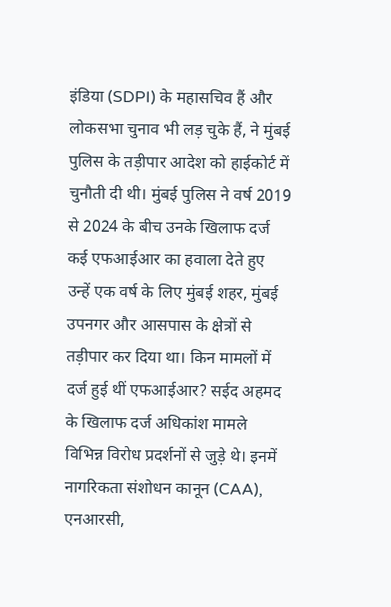इंडिया (SDPI) के महासचिव हैं और लोकसभा चुनाव भी लड़ चुके हैं, ने मुंबई पुलिस के तड़ीपार आदेश को हाईकोर्ट में चुनौती दी थी। मुंबई पुलिस ने वर्ष 2019 से 2024 के बीच उनके खिलाफ दर्ज कई एफआईआर का हवाला देते हुए उन्हें एक वर्ष के लिए मुंबई शहर, मुंबई उपनगर और आसपास के क्षेत्रों से तड़ीपार कर दिया था। किन मामलों में दर्ज हुई थीं एफआईआर? सईद अहमद के खिलाफ दर्ज अधिकांश मामले विभिन्न विरोध प्रदर्शनों से जुड़े थे। इनमें नागरिकता संशोधन कानून (CAA), एनआरसी,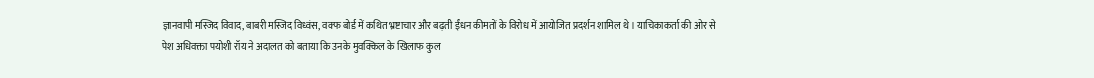ज्ञानवापी मस्जिद विवाद, बाबरी मस्जिद विध्वंस, वक्फ बोर्ड में कथित भ्रष्टाचार और बढ़ती ईंधन कीमतों के विरोध में आयोजित प्रदर्शन शामिल थे। याचिकाकर्ता की ओर से पेश अधिवक्ता पयोशी रॉय ने अदालत को बताया कि उनके मुवक्किल के खिलाफ कुल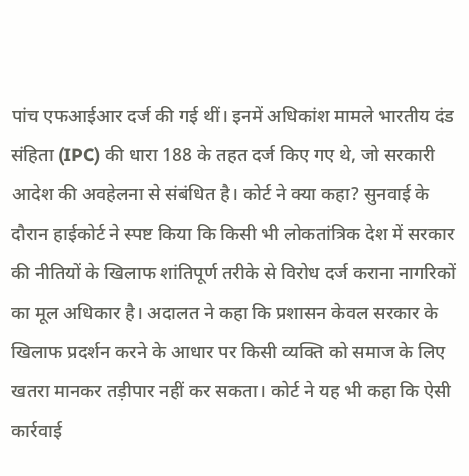पांच एफआईआर दर्ज की गई थीं। इनमें अधिकांश मामले भारतीय दंड संहिता (IPC) की धारा 188 के तहत दर्ज किए गए थे, जो सरकारी आदेश की अवहेलना से संबंधित है। कोर्ट ने क्या कहा? सुनवाई के दौरान हाईकोर्ट ने स्पष्ट किया कि किसी भी लोकतांत्रिक देश में सरकार की नीतियों के खिलाफ शांतिपूर्ण तरीके से विरोध दर्ज कराना नागरिकों का मूल अधिकार है। अदालत ने कहा कि प्रशासन केवल सरकार के खिलाफ प्रदर्शन करने के आधार पर किसी व्यक्ति को समाज के लिए खतरा मानकर तड़ीपार नहीं कर सकता। कोर्ट ने यह भी कहा कि ऐसी कार्रवाई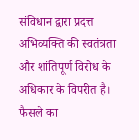संविधान द्वारा प्रदत्त अभिव्यक्ति की स्वतंत्रता और शांतिपूर्ण विरोध के अधिकार के विपरीत है। फैसले का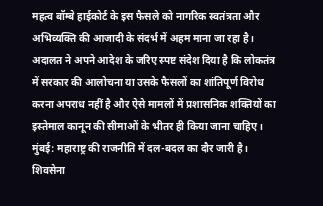महत्व बॉम्बे हाईकोर्ट के इस फैसले को नागरिक स्वतंत्रता और अभिव्यक्ति की आजादी के संदर्भ में अहम माना जा रहा है। अदालत ने अपने आदेश के जरिए स्पष्ट संदेश दिया है कि लोकतंत्र में सरकार की आलोचना या उसके फैसलों का शांतिपूर्ण विरोध करना अपराध नहीं है और ऐसे मामलों में प्रशासनिक शक्तियों का इस्तेमाल कानून की सीमाओं के भीतर ही किया जाना चाहिए।
मुंबई: महाराष्ट्र की राजनीति में दल-बदल का दौर जारी है। शिवसेना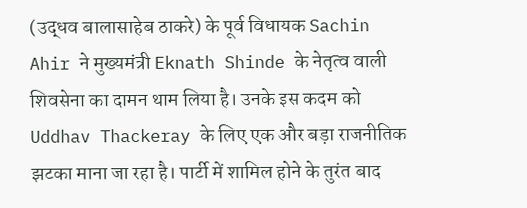(उद्धव बालासाहेब ठाकरे) के पूर्व विधायक Sachin Ahir ने मुख्यमंत्री Eknath Shinde के नेतृत्व वाली शिवसेना का दामन थाम लिया है। उनके इस कदम को Uddhav Thackeray के लिए एक और बड़ा राजनीतिक झटका माना जा रहा है। पार्टी में शामिल होने के तुरंत बाद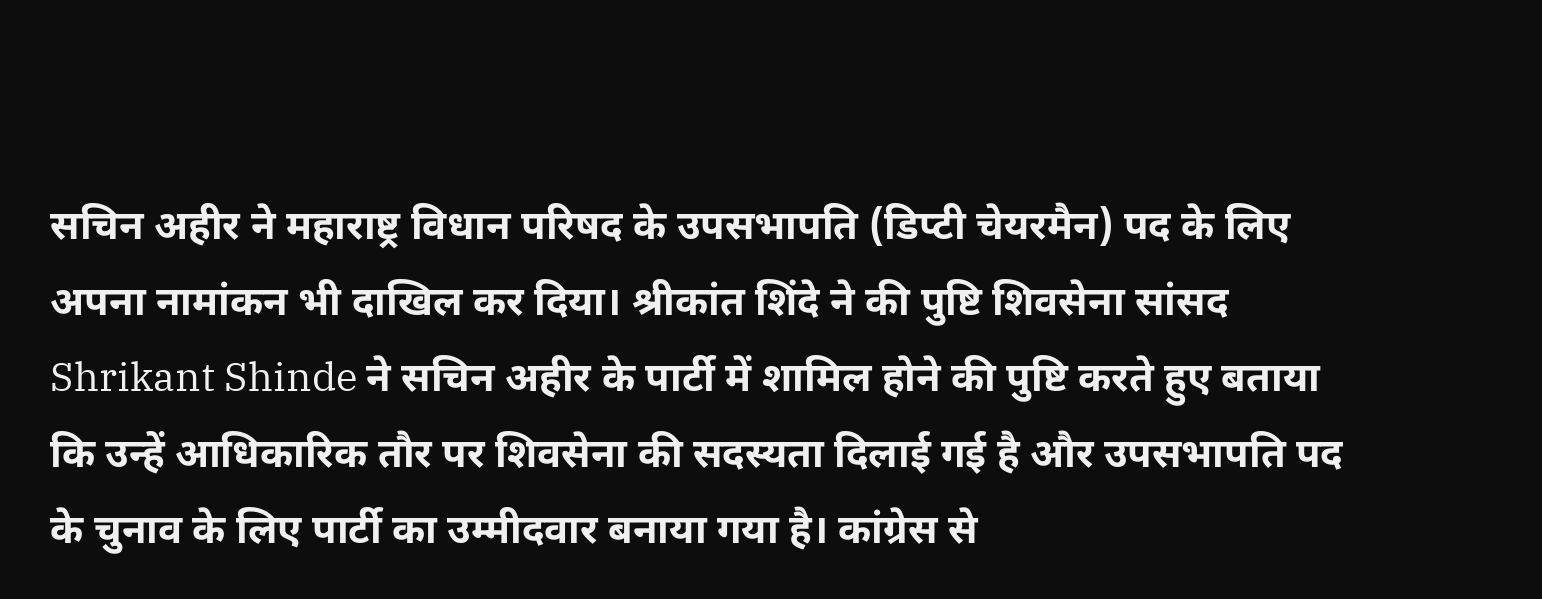सचिन अहीर ने महाराष्ट्र विधान परिषद के उपसभापति (डिप्टी चेयरमैन) पद के लिए अपना नामांकन भी दाखिल कर दिया। श्रीकांत शिंदे ने की पुष्टि शिवसेना सांसद Shrikant Shinde ने सचिन अहीर के पार्टी में शामिल होने की पुष्टि करते हुए बताया कि उन्हें आधिकारिक तौर पर शिवसेना की सदस्यता दिलाई गई है और उपसभापति पद के चुनाव के लिए पार्टी का उम्मीदवार बनाया गया है। कांग्रेस से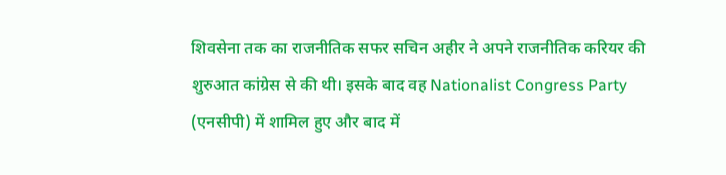शिवसेना तक का राजनीतिक सफर सचिन अहीर ने अपने राजनीतिक करियर की शुरुआत कांग्रेस से की थी। इसके बाद वह Nationalist Congress Party (एनसीपी) में शामिल हुए और बाद में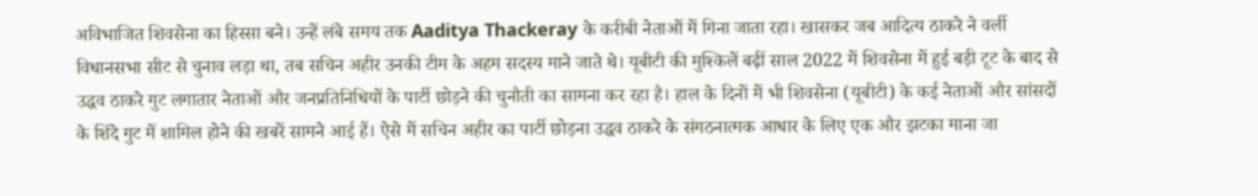अविभाजित शिवसेना का हिस्सा बने। उन्हें लंबे समय तक Aaditya Thackeray के करीबी नेताओं में गिना जाता रहा। खासकर जब आदित्य ठाकरे ने वर्ली विधानसभा सीट से चुनाव लड़ा था, तब सचिन अहीर उनकी टीम के अहम सदस्य माने जाते थे। यूबीटी की मुश्किलें बढ़ीं साल 2022 में शिवसेना में हुई बड़ी टूट के बाद से उद्धव ठाकरे गुट लगातार नेताओं और जनप्रतिनिधियों के पार्टी छोड़ने की चुनौती का सामना कर रहा है। हाल के दिनों में भी शिवसेना (यूबीटी) के कई नेताओं और सांसदों के शिंदे गुट में शामिल होने की खबरें सामने आई हैं। ऐसे में सचिन अहीर का पार्टी छोड़ना उद्धव ठाकरे के संगठनात्मक आधार के लिए एक और झटका माना जा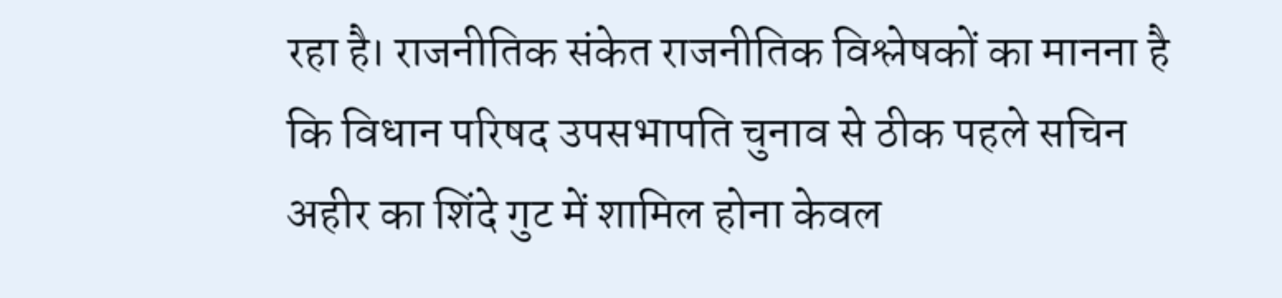रहा है। राजनीतिक संकेत राजनीतिक विश्लेषकों का मानना है कि विधान परिषद उपसभापति चुनाव से ठीक पहले सचिन अहीर का शिंदे गुट में शामिल होना केवल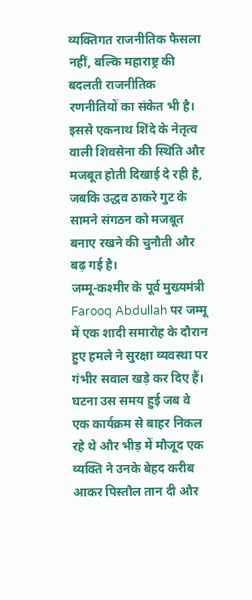व्यक्तिगत राजनीतिक फैसला नहीं, बल्कि महाराष्ट्र की बदलती राजनीतिक रणनीतियों का संकेत भी है। इससे एकनाथ शिंदे के नेतृत्व वाली शिवसेना की स्थिति और मजबूत होती दिखाई दे रही है, जबकि उद्धव ठाकरे गुट के सामने संगठन को मजबूत बनाए रखने की चुनौती और बढ़ गई है।
जम्मू-कश्मीर के पूर्व मुख्यमंत्री Farooq Abdullah पर जम्मू में एक शादी समारोह के दौरान हुए हमले ने सुरक्षा व्यवस्था पर गंभीर सवाल खड़े कर दिए हैं। घटना उस समय हुई जब वे एक कार्यक्रम से बाहर निकल रहे थे और भीड़ में मौजूद एक व्यक्ति ने उनके बेहद करीब आकर पिस्तौल तान दी और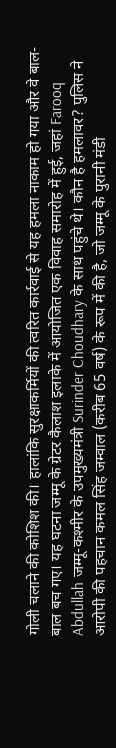गोली चलाने की कोशिश की। हालांकि सुरक्षाकर्मियों की त्वरित कार्रवाई से यह हमला नाकाम हो गया और वे बाल-बाल बच गए। यह घटना जम्मू के ग्रेटर कैलाश इलाके में आयोजित एक विवाह समारोह में हुई, जहां Farooq Abdullah जम्मू-कश्मीर के उपमुख्यमंत्री Surinder Choudhary के साथ पहुंचे थे। कौन है हमलावर? पुलिस ने आरोपी की पहचान कमल सिंह जम्वाल (करीब 65 वर्ष) के रूप में की है, जो जम्मू के पुरानी मंडी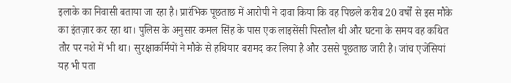इलाके का निवासी बताया जा रहा है। प्रारंभिक पूछताछ में आरोपी ने दावा किया कि वह पिछले करीब 20 वर्षों से इस मौके का इंतज़ार कर रहा था। पुलिस के अनुसार कमल सिंह के पास एक लाइसेंसी पिस्तौल थी और घटना के समय वह कथित तौर पर नशे में भी था। सुरक्षाकर्मियों ने मौके से हथियार बरामद कर लिया है और उससे पूछताछ जारी है। जांच एजेंसियां यह भी पता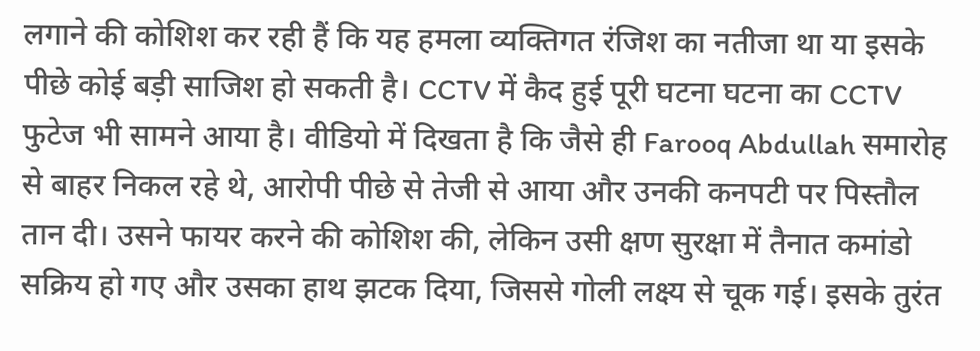लगाने की कोशिश कर रही हैं कि यह हमला व्यक्तिगत रंजिश का नतीजा था या इसके पीछे कोई बड़ी साजिश हो सकती है। CCTV में कैद हुई पूरी घटना घटना का CCTV फुटेज भी सामने आया है। वीडियो में दिखता है कि जैसे ही Farooq Abdullah समारोह से बाहर निकल रहे थे, आरोपी पीछे से तेजी से आया और उनकी कनपटी पर पिस्तौल तान दी। उसने फायर करने की कोशिश की, लेकिन उसी क्षण सुरक्षा में तैनात कमांडो सक्रिय हो गए और उसका हाथ झटक दिया, जिससे गोली लक्ष्य से चूक गई। इसके तुरंत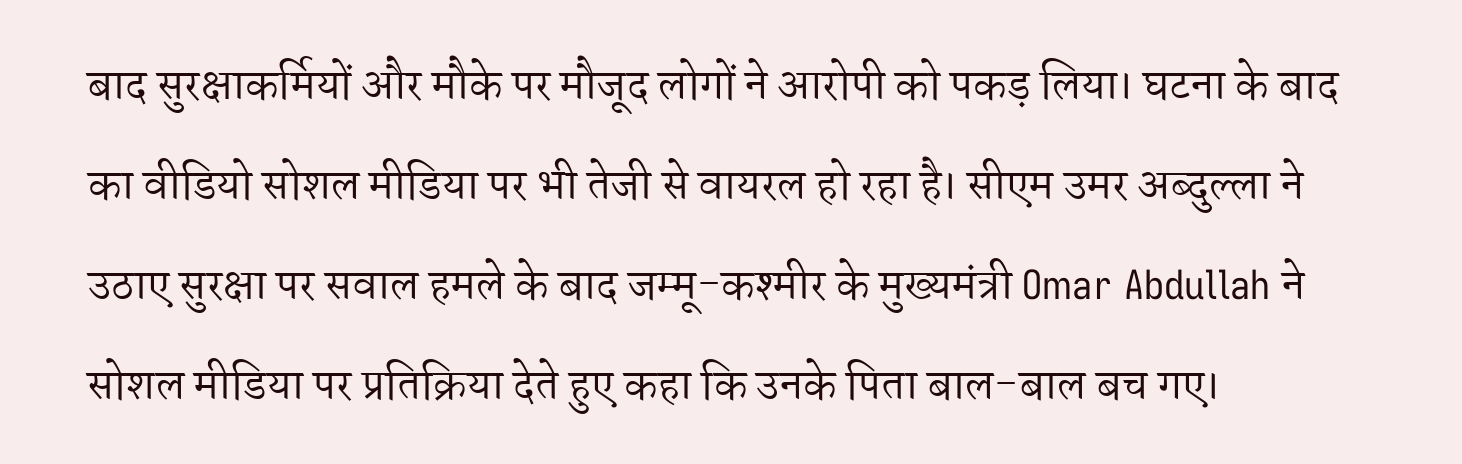बाद सुरक्षाकर्मियों और मौके पर मौजूद लोगों ने आरोपी को पकड़ लिया। घटना के बाद का वीडियो सोशल मीडिया पर भी तेजी से वायरल हो रहा है। सीएम उमर अब्दुल्ला ने उठाए सुरक्षा पर सवाल हमले के बाद जम्मू-कश्मीर के मुख्यमंत्री Omar Abdullah ने सोशल मीडिया पर प्रतिक्रिया देते हुए कहा कि उनके पिता बाल-बाल बच गए।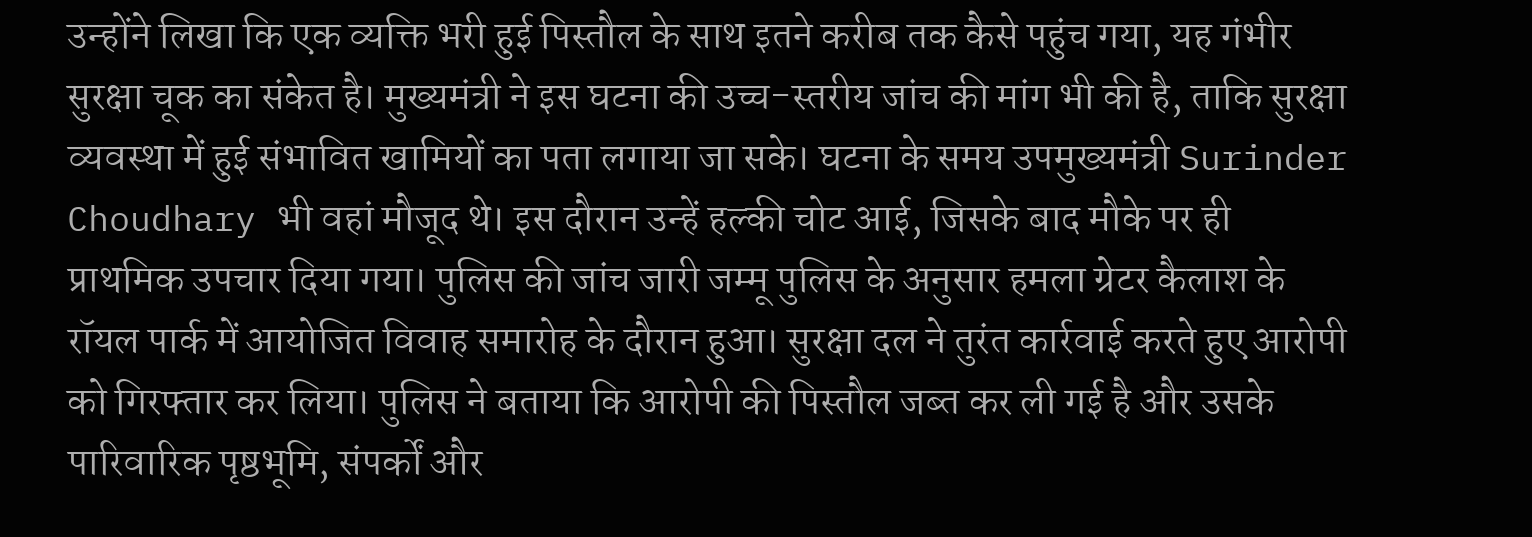उन्होंने लिखा कि एक व्यक्ति भरी हुई पिस्तौल के साथ इतने करीब तक कैसे पहुंच गया, यह गंभीर सुरक्षा चूक का संकेत है। मुख्यमंत्री ने इस घटना की उच्च-स्तरीय जांच की मांग भी की है, ताकि सुरक्षा व्यवस्था में हुई संभावित खामियों का पता लगाया जा सके। घटना के समय उपमुख्यमंत्री Surinder Choudhary भी वहां मौजूद थे। इस दौरान उन्हें हल्की चोट आई, जिसके बाद मौके पर ही प्राथमिक उपचार दिया गया। पुलिस की जांच जारी जम्मू पुलिस के अनुसार हमला ग्रेटर कैलाश के रॉयल पार्क में आयोजित विवाह समारोह के दौरान हुआ। सुरक्षा दल ने तुरंत कार्रवाई करते हुए आरोपी को गिरफ्तार कर लिया। पुलिस ने बताया कि आरोपी की पिस्तौल जब्त कर ली गई है और उसके पारिवारिक पृष्ठभूमि, संपर्कों और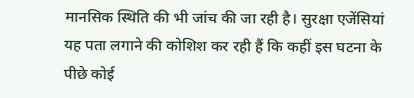मानसिक स्थिति की भी जांच की जा रही है। सुरक्षा एजेंसियां यह पता लगाने की कोशिश कर रही हैं कि कहीं इस घटना के पीछे कोई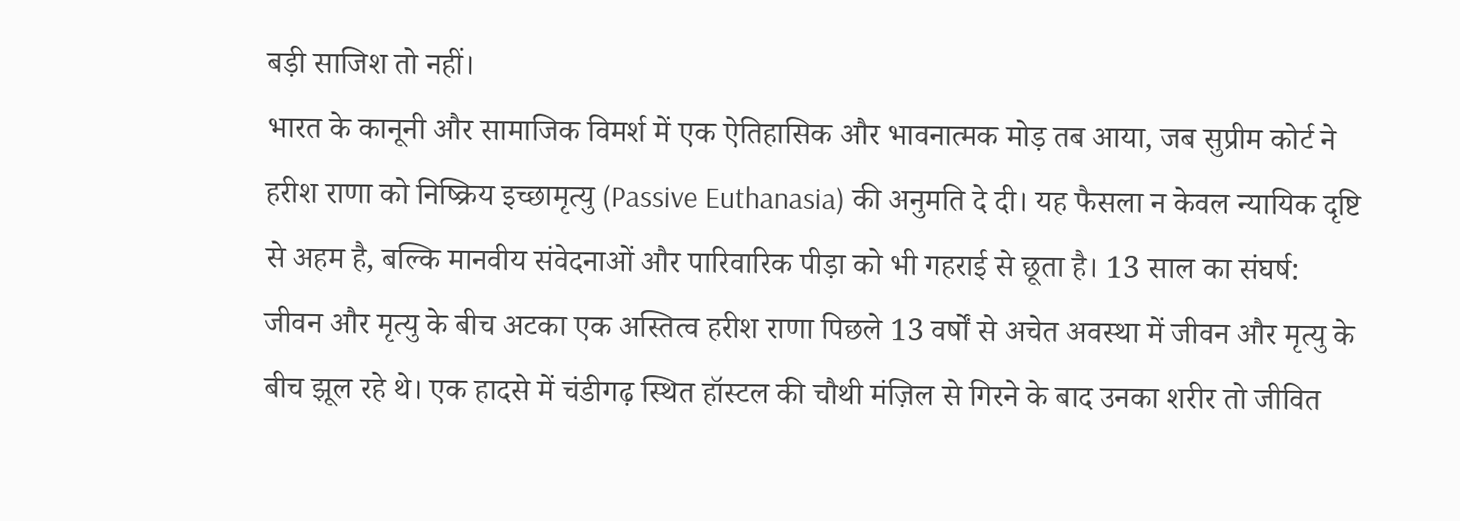बड़ी साजिश तो नहीं।
भारत के कानूनी और सामाजिक विमर्श में एक ऐतिहासिक और भावनात्मक मोड़ तब आया, जब सुप्रीम कोर्ट ने हरीश राणा को निष्क्रिय इच्छामृत्यु (Passive Euthanasia) की अनुमति दे दी। यह फैसला न केवल न्यायिक दृष्टि से अहम है, बल्कि मानवीय संवेदनाओं और पारिवारिक पीड़ा को भी गहराई से छूता है। 13 साल का संघर्ष: जीवन और मृत्यु के बीच अटका एक अस्तित्व हरीश राणा पिछले 13 वर्षों से अचेत अवस्था में जीवन और मृत्यु के बीच झूल रहे थे। एक हादसे में चंडीगढ़ स्थित हॉस्टल की चौथी मंज़िल से गिरने के बाद उनका शरीर तो जीवित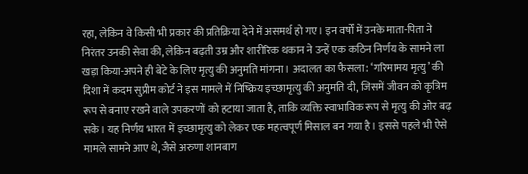रहा, लेकिन वे किसी भी प्रकार की प्रतिक्रिया देने में असमर्थ हो गए। इन वर्षों में उनके माता-पिता ने निरंतर उनकी सेवा की, लेकिन बढ़ती उम्र और शारीरिक थकान ने उन्हें एक कठिन निर्णय के सामने ला खड़ा किया-अपने ही बेटे के लिए मृत्यु की अनुमति मांगना। अदालत का फैसला: ‘गरिमामय मृत्यु’ की दिशा में कदम सुप्रीम कोर्ट ने इस मामले में निष्क्रिय इच्छामृत्यु की अनुमति दी, जिसमें जीवन को कृत्रिम रूप से बनाए रखने वाले उपकरणों को हटाया जाता है, ताकि व्यक्ति स्वाभाविक रूप से मृत्यु की ओर बढ़ सके। यह निर्णय भारत में इच्छामृत्यु को लेकर एक महत्वपूर्ण मिसाल बन गया है। इससे पहले भी ऐसे मामले सामने आए थे, जैसे अरुणा शानबाग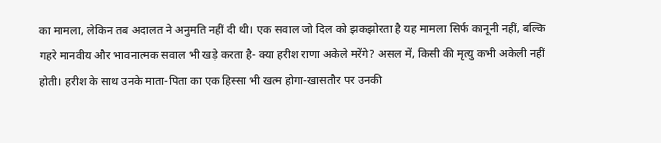का मामला, लेकिन तब अदालत ने अनुमति नहीं दी थी। एक सवाल जो दिल को झकझोरता है यह मामला सिर्फ कानूनी नहीं, बल्कि गहरे मानवीय और भावनात्मक सवाल भी खड़े करता है- क्या हरीश राणा अकेले मरेंगे? असल में, किसी की मृत्यु कभी अकेली नहीं होती। हरीश के साथ उनके माता-पिता का एक हिस्सा भी खत्म होगा-खासतौर पर उनकी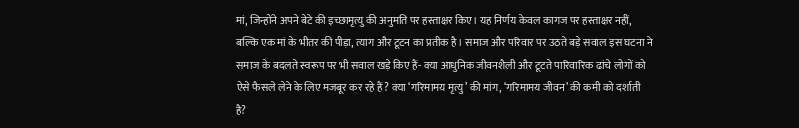मां, जिन्होंने अपने बेटे की इच्छामृत्यु की अनुमति पर हस्ताक्षर किए। यह निर्णय केवल कागज पर हस्ताक्षर नहीं, बल्कि एक मां के भीतर की पीड़ा, त्याग और टूटन का प्रतीक है। समाज और परिवार पर उठते बड़े सवाल इस घटना ने समाज के बदलते स्वरूप पर भी सवाल खड़े किए हैं- क्या आधुनिक जीवनशैली और टूटते पारिवारिक ढांचे लोगों को ऐसे फैसले लेने के लिए मजबूर कर रहे हैं? क्या ‘गरिमामय मृत्यु’ की मांग, ‘गरिमामय जीवन’ की कमी को दर्शाती है?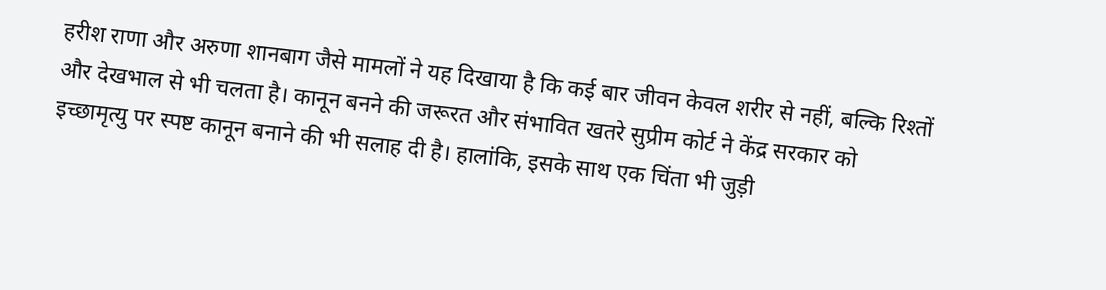हरीश राणा और अरुणा शानबाग जैसे मामलों ने यह दिखाया है कि कई बार जीवन केवल शरीर से नहीं, बल्कि रिश्तों और देखभाल से भी चलता है। कानून बनने की जरूरत और संभावित खतरे सुप्रीम कोर्ट ने केंद्र सरकार को इच्छामृत्यु पर स्पष्ट कानून बनाने की भी सलाह दी है। हालांकि, इसके साथ एक चिंता भी जुड़ी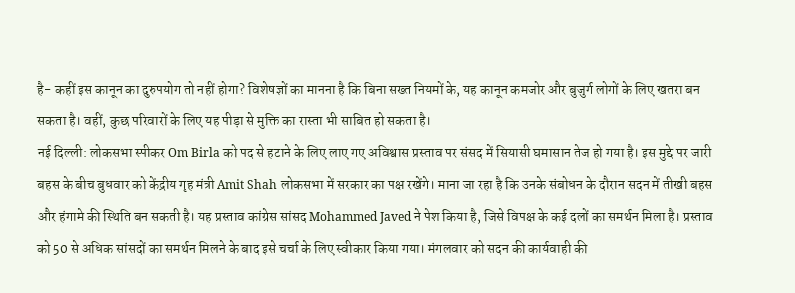है- कहीं इस कानून का दुरुपयोग तो नहीं होगा? विशेषज्ञों का मानना है कि बिना सख्त नियमों के, यह कानून कमजोर और बुजुर्ग लोगों के लिए खतरा बन सकता है। वहीं, कुछ परिवारों के लिए यह पीड़ा से मुक्ति का रास्ता भी साबित हो सकता है।
नई दिल्ली: लोकसभा स्पीकर Om Birla को पद से हटाने के लिए लाए गए अविश्वास प्रस्ताव पर संसद में सियासी घमासान तेज हो गया है। इस मुद्दे पर जारी बहस के बीच बुधवार को केंद्रीय गृह मंत्री Amit Shah लोकसभा में सरकार का पक्ष रखेंगे। माना जा रहा है कि उनके संबोधन के दौरान सदन में तीखी बहस और हंगामे की स्थिति बन सकती है। यह प्रस्ताव कांग्रेस सांसद Mohammed Javed ने पेश किया है, जिसे विपक्ष के कई दलों का समर्थन मिला है। प्रस्ताव को 50 से अधिक सांसदों का समर्थन मिलने के बाद इसे चर्चा के लिए स्वीकार किया गया। मंगलवार को सदन की कार्यवाही की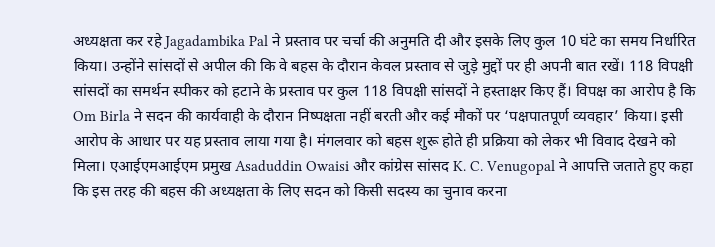अध्यक्षता कर रहे Jagadambika Pal ने प्रस्ताव पर चर्चा की अनुमति दी और इसके लिए कुल 10 घंटे का समय निर्धारित किया। उन्होंने सांसदों से अपील की कि वे बहस के दौरान केवल प्रस्ताव से जुड़े मुद्दों पर ही अपनी बात रखें। 118 विपक्षी सांसदों का समर्थन स्पीकर को हटाने के प्रस्ताव पर कुल 118 विपक्षी सांसदों ने हस्ताक्षर किए हैं। विपक्ष का आरोप है कि Om Birla ने सदन की कार्यवाही के दौरान निष्पक्षता नहीं बरती और कई मौकों पर ‘पक्षपातपूर्ण व्यवहार’ किया। इसी आरोप के आधार पर यह प्रस्ताव लाया गया है। मंगलवार को बहस शुरू होते ही प्रक्रिया को लेकर भी विवाद देखने को मिला। एआईएमआईएम प्रमुख Asaduddin Owaisi और कांग्रेस सांसद K. C. Venugopal ने आपत्ति जताते हुए कहा कि इस तरह की बहस की अध्यक्षता के लिए सदन को किसी सदस्य का चुनाव करना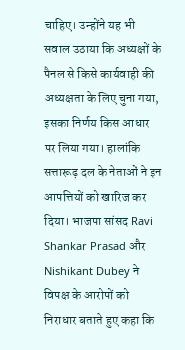चाहिए। उन्होंने यह भी सवाल उठाया कि अध्यक्षों के पैनल से किसे कार्यवाही की अध्यक्षता के लिए चुना गया, इसका निर्णय किस आधार पर लिया गया। हालांकि सत्तारूढ़ दल के नेताओं ने इन आपत्तियों को खारिज कर दिया। भाजपा सांसद Ravi Shankar Prasad और Nishikant Dubey ने विपक्ष के आरोपों को निराधार बताते हुए कहा कि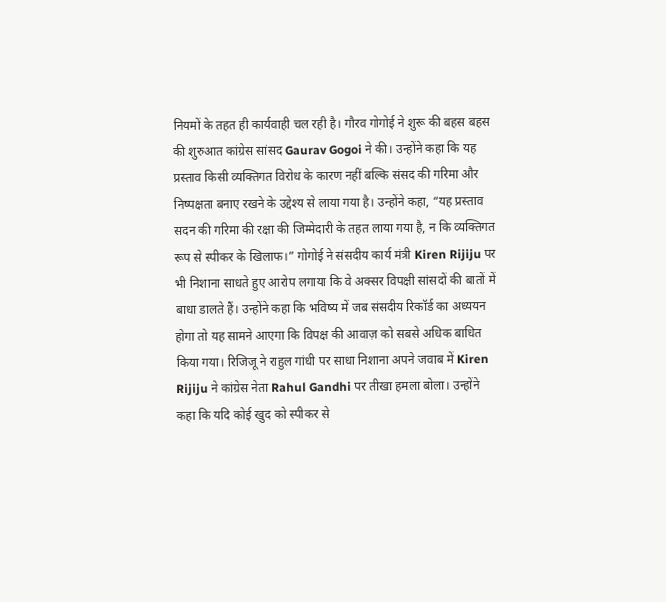नियमों के तहत ही कार्यवाही चल रही है। गौरव गोगोई ने शुरू की बहस बहस की शुरुआत कांग्रेस सांसद Gaurav Gogoi ने की। उन्होंने कहा कि यह प्रस्ताव किसी व्यक्तिगत विरोध के कारण नहीं बल्कि संसद की गरिमा और निष्पक्षता बनाए रखने के उद्देश्य से लाया गया है। उन्होंने कहा, “यह प्रस्ताव सदन की गरिमा की रक्षा की जिम्मेदारी के तहत लाया गया है, न कि व्यक्तिगत रूप से स्पीकर के खिलाफ।” गोगोई ने संसदीय कार्य मंत्री Kiren Rijiju पर भी निशाना साधते हुए आरोप लगाया कि वे अक्सर विपक्षी सांसदों की बातों में बाधा डालते हैं। उन्होंने कहा कि भविष्य में जब संसदीय रिकॉर्ड का अध्ययन होगा तो यह सामने आएगा कि विपक्ष की आवाज़ को सबसे अधिक बाधित किया गया। रिजिजू ने राहुल गांधी पर साधा निशाना अपने जवाब में Kiren Rijiju ने कांग्रेस नेता Rahul Gandhi पर तीखा हमला बोला। उन्होंने कहा कि यदि कोई खुद को स्पीकर से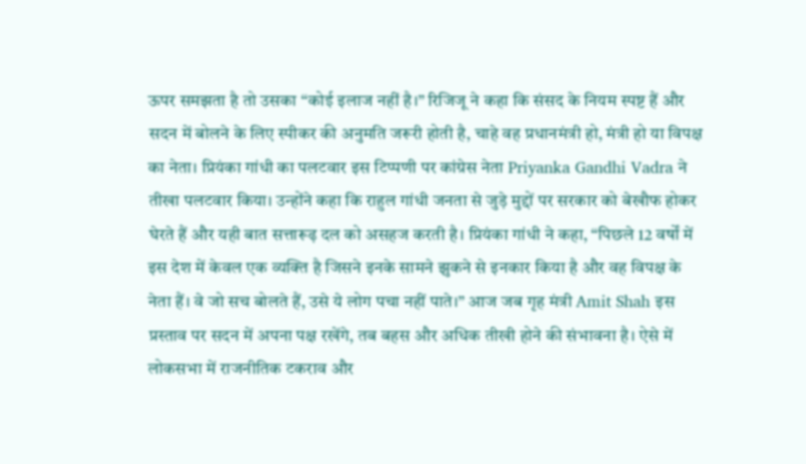ऊपर समझता है तो उसका “कोई इलाज नहीं है।” रिजिजू ने कहा कि संसद के नियम स्पष्ट हैं और सदन में बोलने के लिए स्पीकर की अनुमति जरूरी होती है, चाहे वह प्रधानमंत्री हो, मंत्री हो या विपक्ष का नेता। प्रियंका गांधी का पलटवार इस टिप्पणी पर कांग्रेस नेता Priyanka Gandhi Vadra ने तीखा पलटवार किया। उन्होंने कहा कि राहुल गांधी जनता से जुड़े मुद्दों पर सरकार को बेखौफ होकर घेरते हैं और यही बात सत्तारूढ़ दल को असहज करती है। प्रियंका गांधी ने कहा, “पिछले 12 वर्षों में इस देश में केवल एक व्यक्ति है जिसने इनके सामने झुकने से इनकार किया है और वह विपक्ष के नेता हैं। वे जो सच बोलते हैं, उसे ये लोग पचा नहीं पाते।” आज जब गृह मंत्री Amit Shah इस प्रस्ताव पर सदन में अपना पक्ष रखेंगे, तब बहस और अधिक तीखी होने की संभावना है। ऐसे में लोकसभा में राजनीतिक टकराव और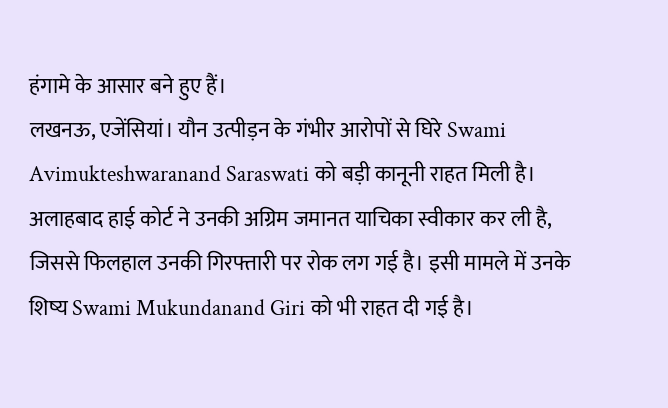हंगामे के आसार बने हुए हैं।
लखनऊ, एजेंसियां। यौन उत्पीड़न के गंभीर आरोपों से घिरे Swami Avimukteshwaranand Saraswati को बड़ी कानूनी राहत मिली है। अलाहबाद हाई कोर्ट ने उनकी अग्रिम जमानत याचिका स्वीकार कर ली है, जिससे फिलहाल उनकी गिरफ्तारी पर रोक लग गई है। इसी मामले में उनके शिष्य Swami Mukundanand Giri को भी राहत दी गई है।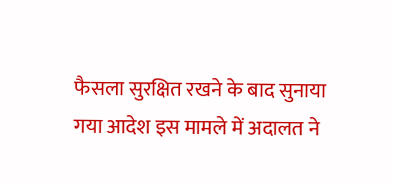फैसला सुरक्षित रखने के बाद सुनाया गया आदेश इस मामले में अदालत ने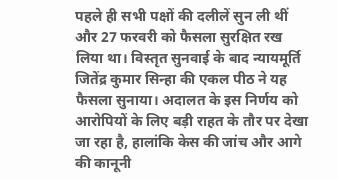पहले ही सभी पक्षों की दलीलें सुन ली थीं और 27 फरवरी को फैसला सुरक्षित रख लिया था। विस्तृत सुनवाई के बाद न्यायमूर्ति जितेंद्र कुमार सिन्हा की एकल पीठ ने यह फैसला सुनाया। अदालत के इस निर्णय को आरोपियों के लिए बड़ी राहत के तौर पर देखा जा रहा है, हालांकि केस की जांच और आगे की कानूनी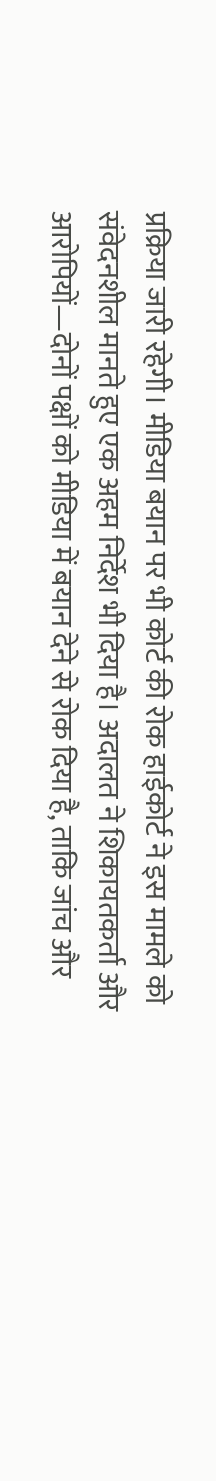प्रक्रिया जारी रहेगी। मीडिया बयान पर भी कोर्ट की रोक हाईकोर्ट ने इस मामले को संवेदनशील मानते हुए एक अहम निर्देश भी दिया है। अदालत ने शिकायतकर्ता और आरोपियों—दोनों पक्षों को मीडिया में बयान देने से रोक दिया है, ताकि जांच और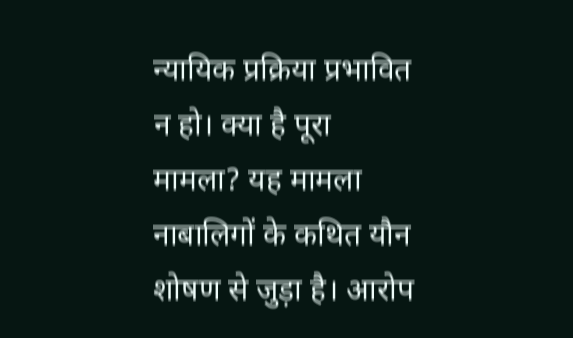न्यायिक प्रक्रिया प्रभावित न हो। क्या है पूरा मामला? यह मामला नाबालिगों के कथित यौन शोषण से जुड़ा है। आरोप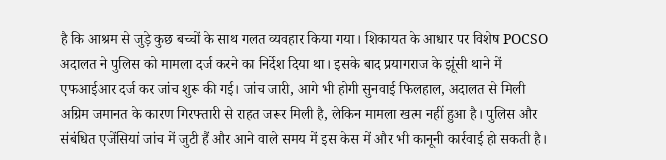है कि आश्रम से जुड़े कुछ बच्चों के साथ गलत व्यवहार किया गया। शिकायत के आधार पर विशेष POCSO अदालत ने पुलिस को मामला दर्ज करने का निर्देश दिया था। इसके बाद प्रयागराज के झूंसी थाने में एफआईआर दर्ज कर जांच शुरू की गई। जांच जारी, आगे भी होगी सुनवाई फिलहाल, अदालत से मिली अग्रिम जमानत के कारण गिरफ्तारी से राहत जरूर मिली है, लेकिन मामला खत्म नहीं हुआ है। पुलिस और संबंधित एजेंसियां जांच में जुटी हैं और आने वाले समय में इस केस में और भी कानूनी कार्रवाई हो सकती है।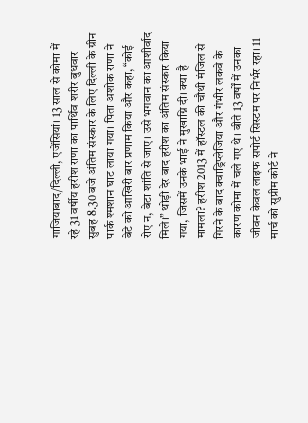गाजियाबाद/दिल्ली, एजेंसियां। 13 साल से कोमा में रहे 31 वर्षीय हरीश राणा का पार्थिव शरीर बुधवार सुबह 8.30 बजे अंतिम संस्कार के लिए दिल्ली के ग्रीन पार्क श्मशान घाट लाया गया। पिता अशोक राणा ने बेटे को आखिरी बार प्रणाम किया और कहा, “कोई रोए न, बेटा शांति से जाए। उसे भगवान का आशीर्वाद मिले।” थोड़ी देर बाद हरीश का अंतिम संस्कार किया गया, जिसमें उनके भाई ने मुखाग्नि दी। क्या है मामला? हरीश 2013 में हॉस्टल की चौथी मंजिल से गिरने के बाद क्वाड्रिप्लेजिया और गंभीर लकवे के कारण कोमा में चले गए थे। बीते 13 वर्षों में उनका जीवन केवल लाइफ सपोर्ट सिस्टम पर निर्भर रहा। 11 मार्च को सुप्रीम कोर्ट ने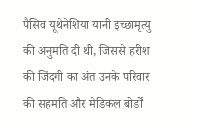पैसिव यूथेनेशिया यानी इच्छामृत्यु की अनुमति दी थी, जिससे हरीश की जिंदगी का अंत उनके परिवार की सहमति और मेडिकल बोर्डों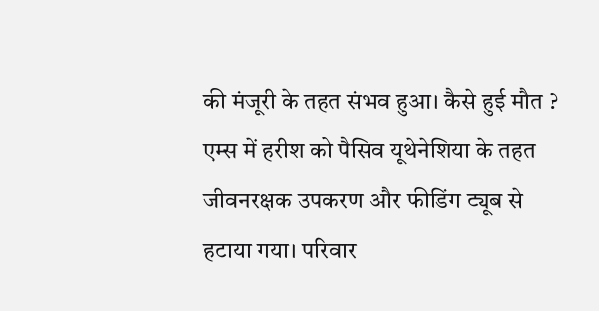की मंजूरी के तहत संभव हुआ। कैसे हुई मौत ? एम्स में हरीश को पैसिव यूथेनेशिया के तहत जीवनरक्षक उपकरण और फीडिंग ट्यूब से हटाया गया। परिवार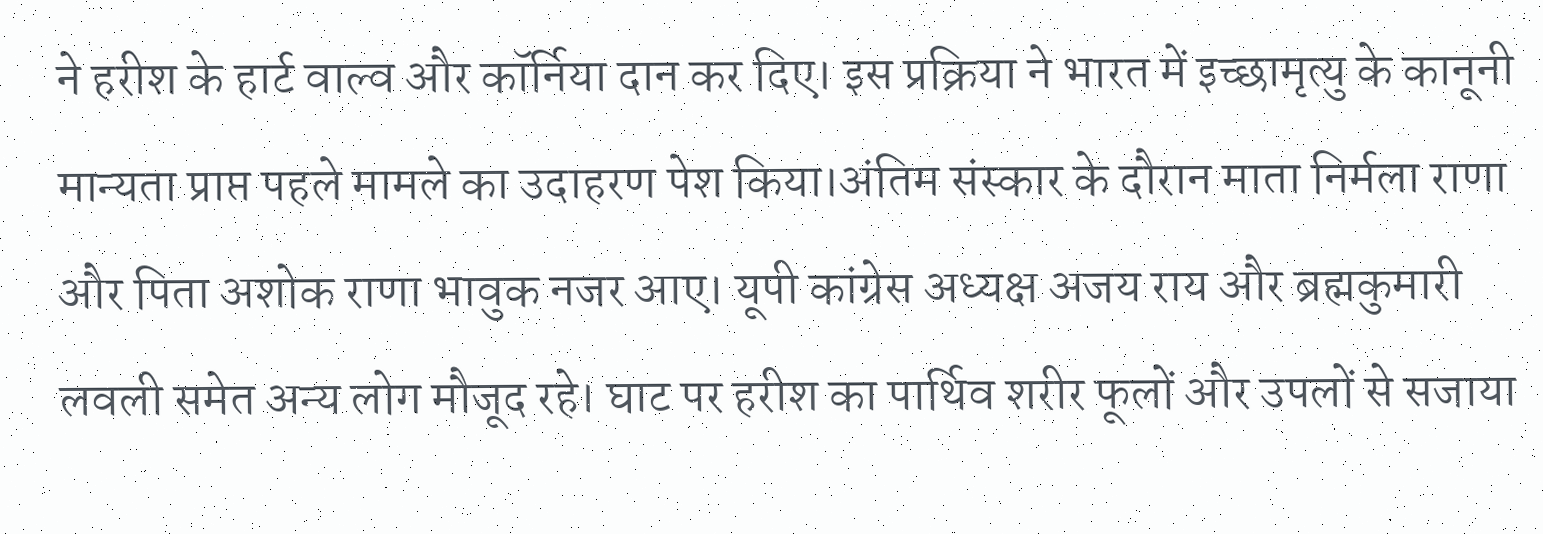ने हरीश के हार्ट वाल्व और कॉर्निया दान कर दिए। इस प्रक्रिया ने भारत में इच्छामृत्यु के कानूनी मान्यता प्राप्त पहले मामले का उदाहरण पेश किया।अंतिम संस्कार के दौरान माता निर्मला राणा और पिता अशोक राणा भावुक नजर आए। यूपी कांग्रेस अध्यक्ष अजय राय और ब्रह्मकुमारी लवली समेत अन्य लोग मौजूद रहे। घाट पर हरीश का पार्थिव शरीर फूलों और उपलों से सजाया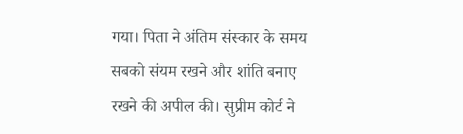गया। पिता ने अंतिम संस्कार के समय सबको संयम रखने और शांति बनाए रखने की अपील की। सुप्रीम कोर्ट ने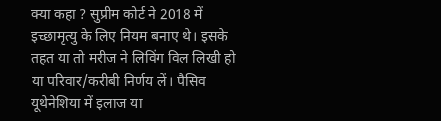क्या कहा ? सुप्रीम कोर्ट ने 2018 में इच्छामृत्यु के लिए नियम बनाए थे। इसके तहत या तो मरीज ने लिविंग विल लिखी हो या परिवार/करीबी निर्णय लें। पैसिव यूथेनेशिया में इलाज या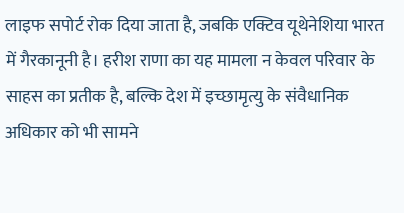लाइफ सपोर्ट रोक दिया जाता है, जबकि एक्टिव यूथेनेशिया भारत में गैरकानूनी है। हरीश राणा का यह मामला न केवल परिवार के साहस का प्रतीक है, बल्कि देश में इच्छामृत्यु के संवैधानिक अधिकार को भी सामने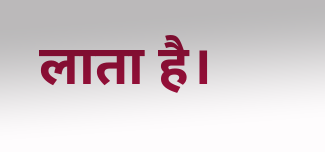लाता है।